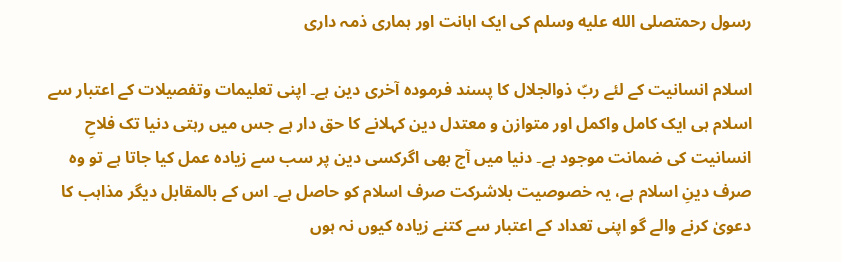رسول رحمتصلى الله عليه وسلم کی ایک اہانت اور ہماری ذمہ داری

اسلام انسانیت کے لئے ربّ ذوالجلال کا پسند فرمودہ آخری دین ہے۔ اپنی تعلیمات وتفصیلات کے اعتبار سے اسلام ہی ایک کامل واکمل اور متوازن و معتدل دین کہلانے کا حق دار ہے جس میں رہتی دنیا تک فلاحِ انسانیت کی ضمانت موجود ہے۔ دنیا میں آج بھی اگرکسی دین پر سب سے زیادہ عمل کیا جاتا ہے تو وہ صرف دینِ اسلام ہے، یہ خصوصیت بلاشرکت صرف اسلام کو حاصل ہے۔ اس کے بالمقابل دیگر مذاہب کا دعویٰ کرنے والے گو اپنی تعداد کے اعتبار سے کتنے زیادہ کیوں نہ ہوں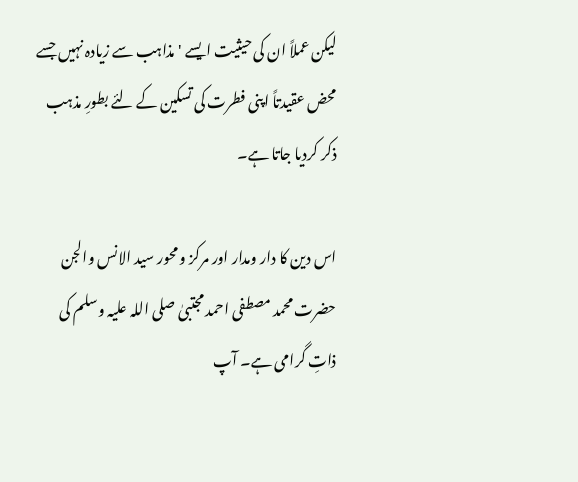لیکن عملاً ان کی حیثیت ایسے 'مذاہب سے زیادہ نہیں جسے محض عقیدتاً اپنی فطرت کی تسکین کے لئے بطورِ مذہب ذکر کردیا جاتا ہے۔

اس دین کا دار ومدار اور مرکز و محور سید الانس والجن حضرت محمد مصطفی احمد مجتبیٰ صلی اللہ علیہ وسلم کی ذاتِ گرامی ہے۔ آپ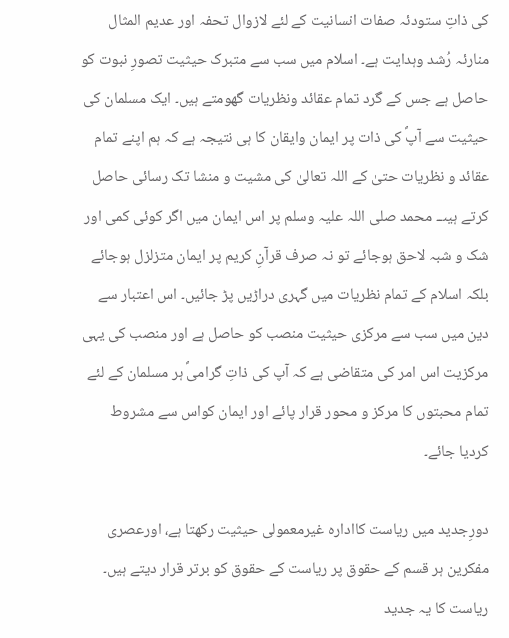کی ذاتِ ستودئہ صفات انسانیت کے لئے لازوال تحفہ اور عدیم المثال منارئہ رُشد وہدایت ہے۔ اسلام میں سب سے متبرک حیثیت تصورِ نبوت کو حاصل ہے جس کے گرد تمام عقائد ونظریات گھومتے ہیں۔ ایک مسلمان کی حیثیت سے آپؐ کی ذات پر ایمان وایقان کا ہی نتیجہ ہے کہ ہم اپنے تمام عقائد و نظریات حتیٰ کے اللہ تعالیٰ کی مشیت و منشا تک رسائی حاصل کرتے ہیںـ۔ محمد صلی اللہ علیہ وسلم پر اس ایمان میں اگر کوئی کمی اور شک و شبہ لاحق ہوجائے تو نہ صرف قرآنِ کریم پر ایمان متزلزل ہوجائے بلکہ اسلام کے تمام نظریات میں گہری دراڑیں پڑ جائیں۔ اس اعتبار سے دین میں سب سے مرکزی حیثیت منصب کو حاصل ہے اور منصب کی یہی مرکزیت اس امر کی متقاضی ہے کہ آپ کی ذاتِ گرامیؐ ہر مسلمان کے لئے تمام محبتوں کا مرکز و محور قرار پائے اور ایمان کواس سے مشروط کردیا جائے۔

دورِجدید میں ریاست کاادارہ غیرمعمولی حیثیت رکھتا ہے، اورعصری مفکرین ہر قسم کے حقوق پر ریاست کے حقوق کو برتر قرار دیتے ہیں۔ ریاست کا یہ جدید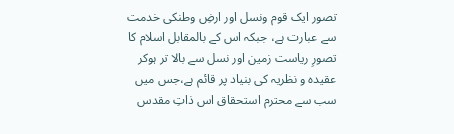تصور ایک قوم ونسل اور ارضِ وطنکی خدمت سے عبارت ہے، جبکہ اس کے بالمقابل اسلام کا تصورِ ریاست زمین اور نسل سے بالا تر ہوکر عقیدہ و نظریہ کی بنیاد پر قائم ہے،جس میں سب سے محترم استحقاق اس ذاتِ مقدس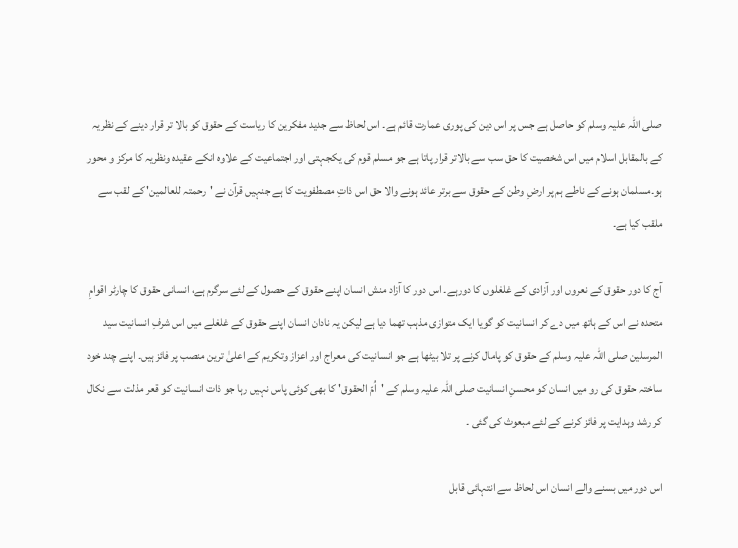صلی اللہ علیہ وسلم کو حاصل ہے جس پر اس دین کی پوری عمارت قائم ہے۔ اس لحاظ سے جدید مفکرین کا ریاست کے حقوق کو بالا تر قرار دینے کے نظریہ کے بالمقابل اسلام میں اس شخصیت کا حق سب سے بالاتر قرار پاتا ہے جو مسلم قوم کی یکجہتی اور اجتماعیت کے علاوہ انکے عقیدہ ونظریہ کا مرکز و محور ہو۔مسلمان ہونے کے ناطے ہم پر ارضِ وطن کے حقوق سے برتر عائد ہونے والا حق اس ذاتِ مصطفویت کا ہے جنہیں قرآن نے 'رحمتہ للعالمین' کے لقب سے ملقب کیا ہے۔

آج کا دور حقوق کے نعروں اور آزادی کے غلغلوں کا دورہے۔ اس دور کا آزاد منش انسان اپنے حقوق کے حصول کے لئے سرگرم ہے، انسانی حقوق کا چارٹر اقوامِ متحدہ نے اس کے ہاتھ میں دے کر انسانیت کو گویا ایک متوازی مذہب تھما دیا ہے لیکن یہ نادان انسان اپنے حقوق کے غلغلے میں اس شرفِ انسانیت سید المرسلین صلی اللہ علیہ وسلم کے حقوق کو پامال کرنے پر تلا بیٹھا ہے جو انسانیت کی معراج اور اعزاز وتکریم کے اعلیٰ ترین منصب پر فائز ہیں۔ اپنے چند خود ساختہ حقوق کی رو میں انسان کو محسنِ انسانیت صلی اللہ علیہ وسلم کے 'اُمّ الحقوق' کا بھی کوئی پاس نہیں رہا جو ذات انسانیت کو قعر مذلت سے نکال کر رشد وہدایت پر فائز کرنے کے لئے مبعوث کی گئی ۔

اس دور میں بسنے والے انسان اس لحاظ سے انتہائی قابل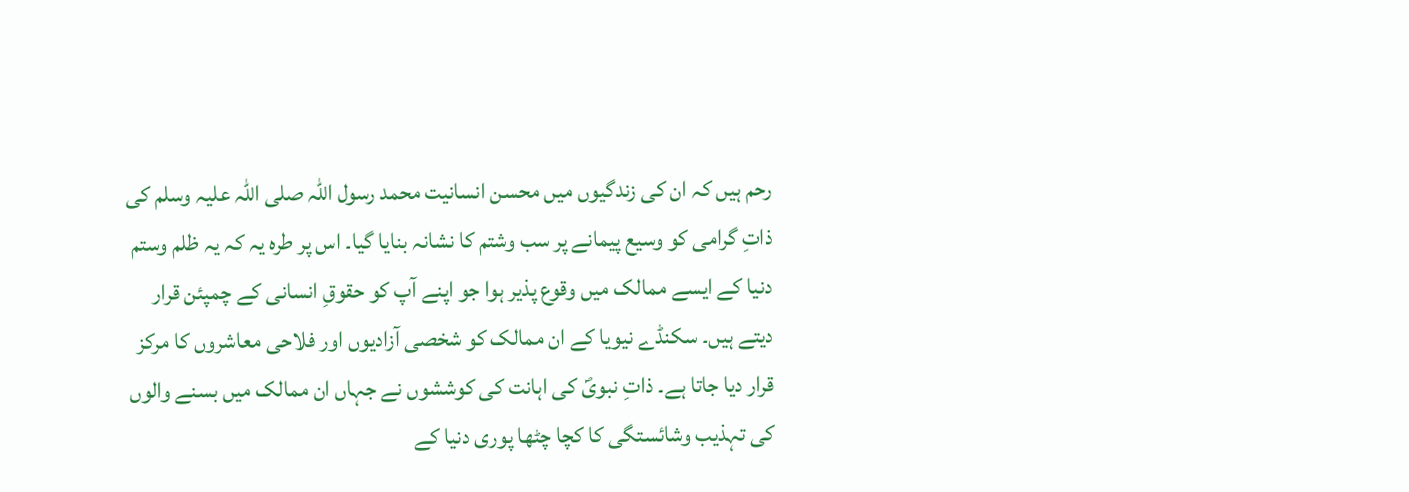رحم ہیں کہ ان کی زندگیوں میں محسن انسانیت محمد رسول اللہ صلی اللہ علیہ وسلم کی ذاتِ گرامی کو وسیع پیمانے پر سب وشتم کا نشانہ بنایا گیا۔ اس پر طرہ یہ کہ یہ ظلم وستم دنیا کے ایسے ممالک میں وقوع پذیر ہوا جو اپنے آپ کو حقوقِ انسانی کے چمپئن قرار دیتے ہیں۔ سکنڈے نیویا کے ان ممالک کو شخصی آزادیوں اور فلاحی معاشروں کا مرکز قرار دیا جاتا ہے۔ ذاتِ نبویؐ کی اہانت کی کوششوں نے جہاں ان ممالک میں بسنے والوں کی تہذیب وشائستگی کا کچا چٹھا پوری دنیا کے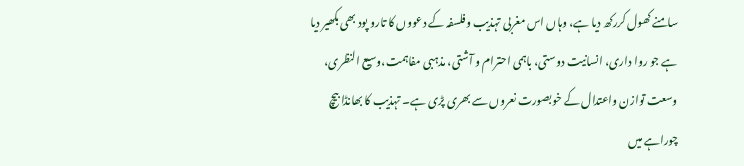سامنے کھول کررکھ دیا ہے، وہاں اس مغربی تہذیب وفلسفہ کے دعووں کا تارو پود بھی بکھیر دیا ہے جو روا داری، انسانیت دوستی، باہمی احترام و آشتی، مذہبی مفاہمت،وسیع النظری، وسعت توازن واعتدال کے خوبصورت نعروں سے بھری پڑی ہے۔ تہذیب کا بھانڈا بیچ چوراہے میں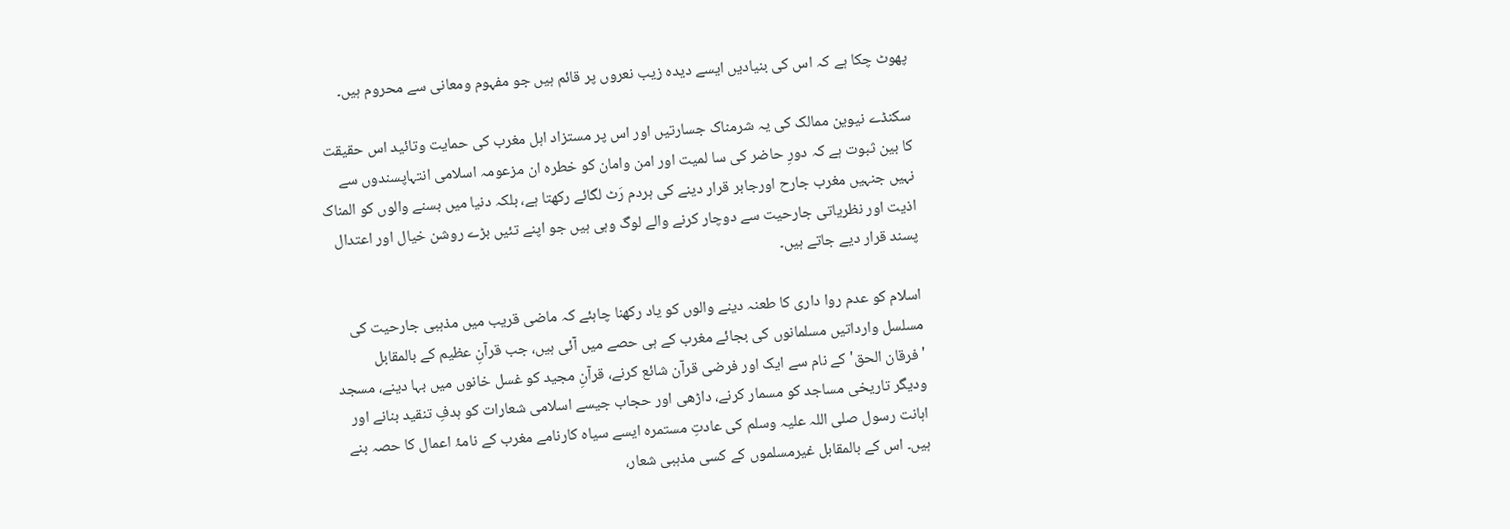پھوٹ چکا ہے کہ اس کی بنیادیں ایسے دیدہ زیب نعروں پر قائم ہیں جو مفہوم ومعانی سے محروم ہیں۔

سکنڈے نیوین ممالک کی یہ شرمناک جسارتیں اور اس پر مستزاد اہل مغرب کی حمایت وتائید اس حقیقت کا بین ثبوت ہے کہ دورِ حاضر کی سا لمیت اور امن وامان کو خطرہ ان مزعومہ اسلامی انتہاپسندوں سے نہیں جنہیں مغرب جارح اورجابر قرار دینے کی ہردم رَٹ لگائے رکھتا ہے، بلکہ دنیا میں بسنے والوں کو المناک اذیت اور نظریاتی جارحیت سے دوچار کرنے والے لوگ وہی ہیں جو اپنے تئیں بڑے روشن خیال اور اعتدال پسند قرار دیے جاتے ہیں۔

اسلام کو عدم روا داری کا طعنہ دینے والوں کو یاد رکھنا چاہئے کہ ماضی قریب میں مذہبی جارحیت کی مسلسل وارداتیں مسلمانوں کی بجائے مغرب کے ہی حصے میں آئی ہیں، جب قرآنِ عظیم کے بالمقابل 'فرقان الحق' کے نام سے ایک اور فرضی قرآن شائع کرنے، قرآنِ مجید کو غسل خانوں میں بہا دینے، مسجد ودیگر تاریخی مساجد کو مسمار کرنے، داڑھی اور حجاب جیسے اسلامی شعارات کو ہدفِ تنقید بنانے اور اہانت رسول صلی اللہ علیہ وسلم کی عادتِ مستمرہ ایسے سیاہ کارنامے مغرب کے نامۂ اعمال کا حصہ بنے ہیں۔ اس کے بالمقابل غیرمسلموں کے کسی مذہبی شعار،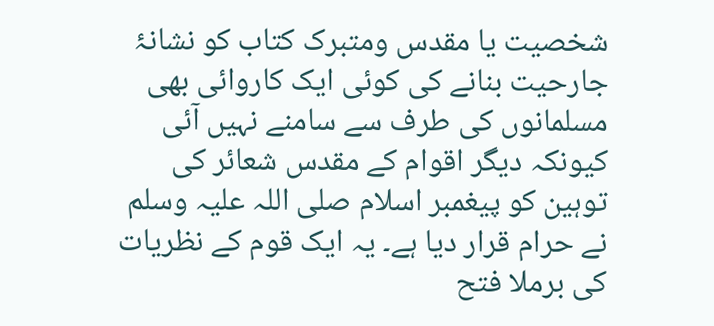شخصیت یا مقدس ومتبرک کتاب کو نشانۂ جارحیت بنانے کی کوئی ایک کاروائی بھی مسلمانوں کی طرف سے سامنے نہیں آئی کیونکہ دیگر اقوام کے مقدس شعائر کی توہین کو پیغمبر اسلام صلی اللہ علیہ وسلم نے حرام قرار دیا ہے۔ یہ ایک قوم کے نظریات کی برملا فتح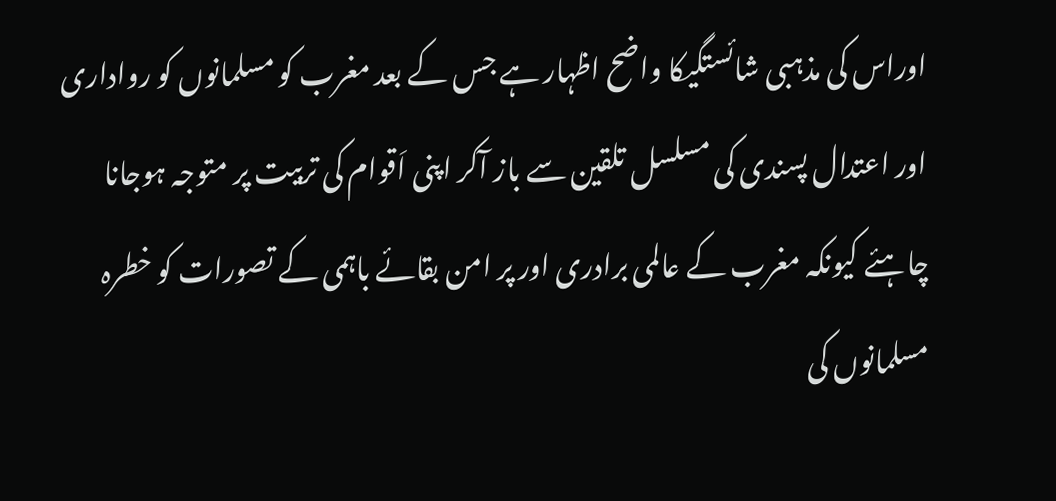اوراس کی مذہبی شائستگیکا واضح اظہار ہے جس کے بعد مغرب کو مسلمانوں کو رواداری اور اعتدال پسندی کی مسلسل تلقین سے باز آکر اپنی اَقوام کی تربیت پر متوجہ ہوجانا چاہئے کیونکہ مغرب کے عالمی برادری اور پر امن بقائے باہمی کے تصورات کو خطرہ مسلمانوں کی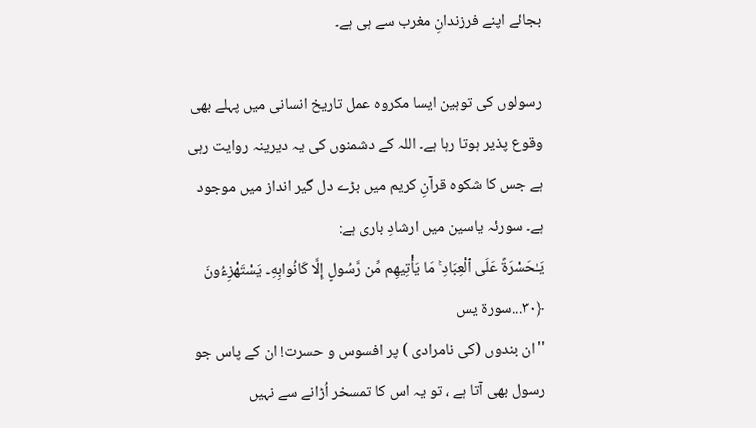بجائے اپنے فرزندانِ مغرب سے ہی ہے۔

رسولوں کی توہین ایسا مکروہ عمل تاریخ انسانی میں پہلے بھی وقوع پذیر ہوتا رہا ہے۔ اللہ کے دشمنوں کی یہ دیرینہ روایت رہی ہے جس کا شکوہ قرآنِ کریم میں بڑے دل گیر انداز میں موجود ہے۔ سورئہ یاسین میں ارشادِ باری ہے:
يَـٰحَسْرَ‌ةً عَلَى ٱلْعِبَادِ ۚ مَا يَأْتِيهِم مِّن رَّ‌سُولٍ إِلَّا كَانُوابِهِۦ يَسْتَهْزِءُونَ ﴿٣٠...سورۃ یس
''ان بندوں (کی نامرادی ) پر افسوس و حسرت! ان کے پاس جو رسول بھی آتا ہے ، تو یہ اس کا تمسخر اُڑانے سے نہیں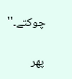چوکتے۔''

پھر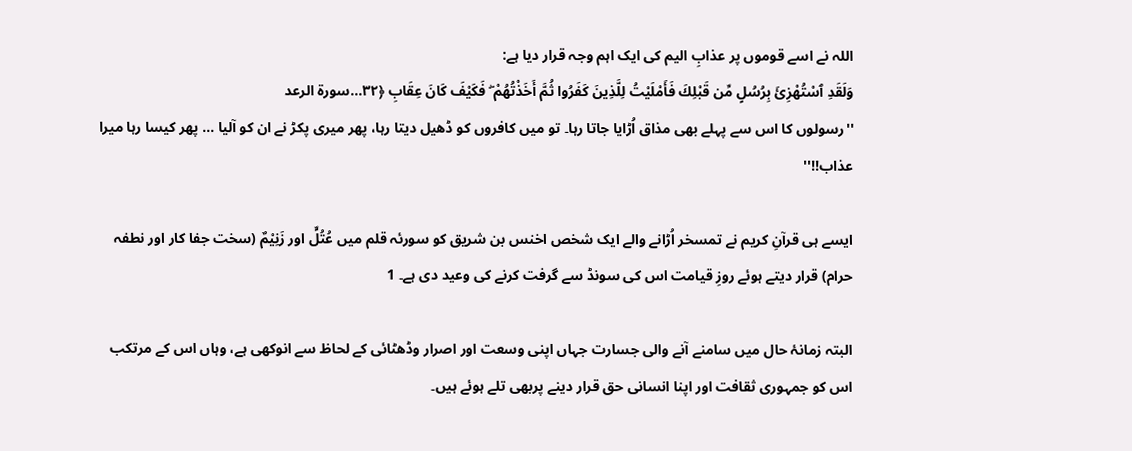اللہ نے اسے قوموں پر عذابِ الیم کی ایک اہم وجہ قرار دیا ہے:
وَلَقَدِ ٱسْتُهْزِئَ بِرُ‌سُلٍ مِّن قَبْلِكَ فَأَمْلَيْتُ لِلَّذِينَ كَفَرُ‌وا ثُمَّ أَخَذْتُهُمْ ۖ فَكَيْفَ كَانَ عِقَابِ ﴿٣٢...سورۃ الرعد
''رسولوں کا اس سے پہلے بھی مذاق اُڑایا جاتا رہا۔ تو میں کافروں کو ڈھیل دیتا رہا، پھر میری پکڑ نے ان کو آلیا ... پھر کیسا رہا میرا عذاب!!''

ایسے ہی قرآنِ کریم نے تمسخر اُڑانے والے ایک شخص اخنس بن شریق کو سورئہ قلم میں عُتُلٍّ اور زَنِیْمٌ (سخت جفا کار اور نطفہ حرام) قرار دیتے ہوئے روزِ قیامت اس کی سونڈ سے گرفت کرنے کی وعید دی ہے۔ 1

البتہ زمانۂ حال میں سامنے آنے والی جسارت جہاں اپنی وسعت اور اصرار وڈھٹائی کے لحاظ سے انوکھی ہے، وہاں اس کے مرتکب اس کو جمہوری ثقافت اور اپنا انسانی حق قرار دینے پربھی تلے ہوئے ہیں۔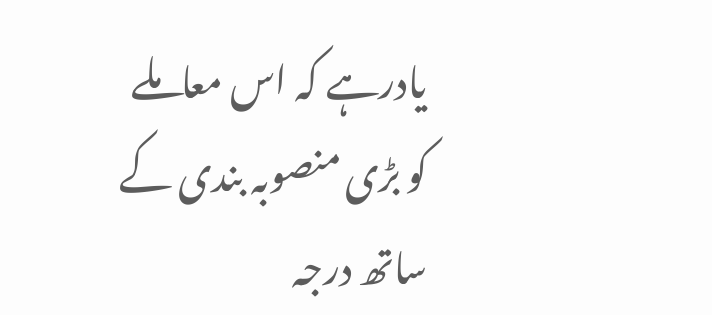یادرہے کہ اس معاملے کو بڑی منصوبہ بندی کے ساتھ درجہ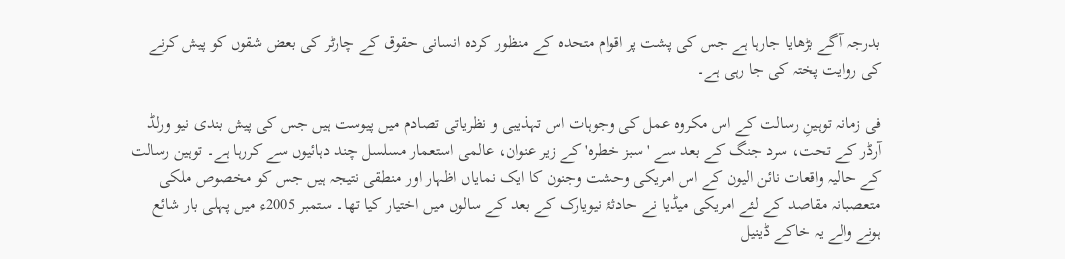بدرجہ آگے بڑھایا جارہا ہے جس کی پشت پر اقوام متحدہ کے منظور کردہ انسانی حقوق کے چارٹر کی بعض شقوں کو پیش کرنے کی روایت پختہ کی جا رہی ہے۔

فی زمانہ توہینِ رسالت کے اس مکروہ عمل کی وجوہات اس تہذیبی و نظریاتی تصادم میں پیوست ہیں جس کی پیش بندی نیو ورلڈ آرڈر کے تحت، سرد جنگ کے بعد سے 'سبز خطرہ' کے زیر عنوان، عالمی استعمار مسلسل چند دہائیوں سے کررہا ہے۔ توہین رسالت کے حالیہ واقعات نائن الیون کے اس امریکی وحشت وجنون کا ایک نمایاں اظہار اور منطقی نتیجہ ہیں جس کو مخصوص ملکی متعصبانہ مقاصد کے لئے امریکی میڈیا نے حادثۂ نیویارک کے بعد کے سالوں میں اختیار کیا تھا۔ ستمبر 2005ء میں پہلی بار شائع ہونے والے یہ خاکے ڈینیل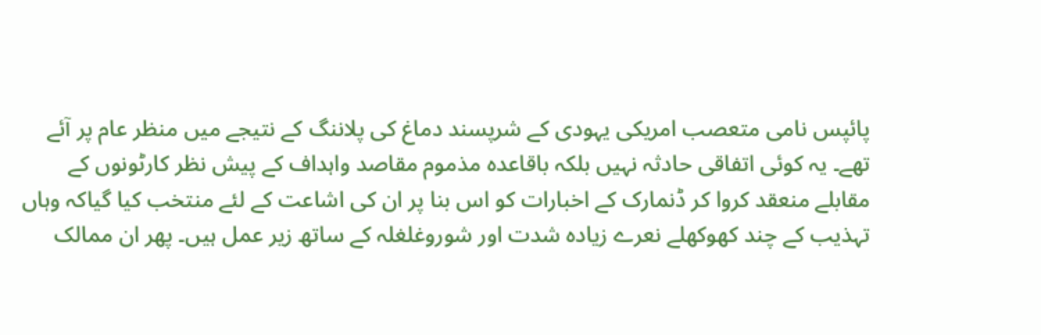پائپس نامی متعصب امریکی یہودی کے شرپسند دماغ کی پلاننگ کے نتیجے میں منظر عام پر آئے تھے۔ یہ کوئی اتفاقی حادثہ نہیں بلکہ باقاعدہ مذموم مقاصد واہداف کے پیش نظر کارٹونوں کے مقابلے منعقد کروا کر ڈنمارک کے اخبارات کو اس بنا پر ان کی اشاعت کے لئے منتخب کیا گیاکہ وہاں تہذیب کے چند کھوکھلے نعرے زیادہ شدت اور شوروغلغلہ کے ساتھ زیر عمل ہیں۔ پھر ان ممالک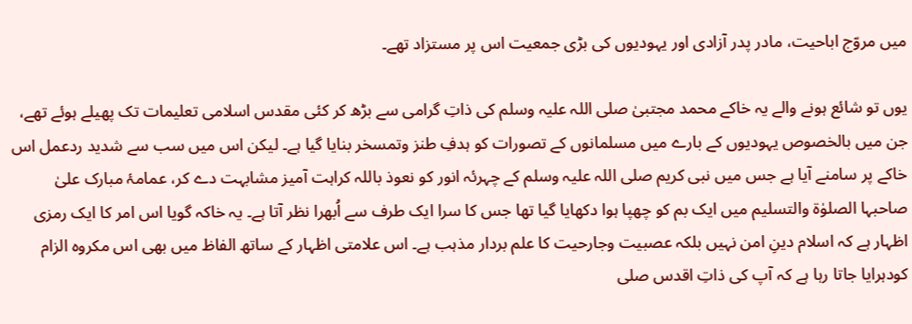میں مروّج اباحیت، مادر پدر آزادی اور یہودیوں کی بڑی جمعیت اس پر مستزاد تھے۔

یوں تو شائع ہونے والے یہ خاکے محمد مجتبیٰ صلی اللہ علیہ وسلم کی ذاتِ گرامی سے بڑھ کر کئی مقدس اسلامی تعلیمات تک پھیلے ہوئے تھے، جن میں بالخصوص یہودیوں کے بارے میں مسلمانوں کے تصورات کو ہدفِ طنز وتمسخر بنایا گیا ہے۔ لیکن اس میں سب سے شدید ردعمل اس خاکے پر سامنے آیا ہے جس میں نبی کریم صلی اللہ علیہ وسلم کے چہرئہ انور کو نعوذ باللہ کراہت آمیز مشابہت دے کر، عمامۂ مبارک علیٰ صاحبہا الصلوٰة والتسلیم میں ایک بم کو چھپا ہوا دکھایا گیا تھا جس کا سرا ایک طرف سے اُبھرا نظر آتا ہے۔ یہ خاکہ گویا اس امر کا ایک رمزی اظہار ہے کہ اسلام دینِ امن نہیں بلکہ عصبیت وجارحیت کا علم بردار مذہب ہے۔ اس علامتی اظہار کے ساتھ الفاظ میں بھی اس مکروہ الزام کودہرایا جاتا رہا ہے کہ آپ کی ذاتِ اقدس صلی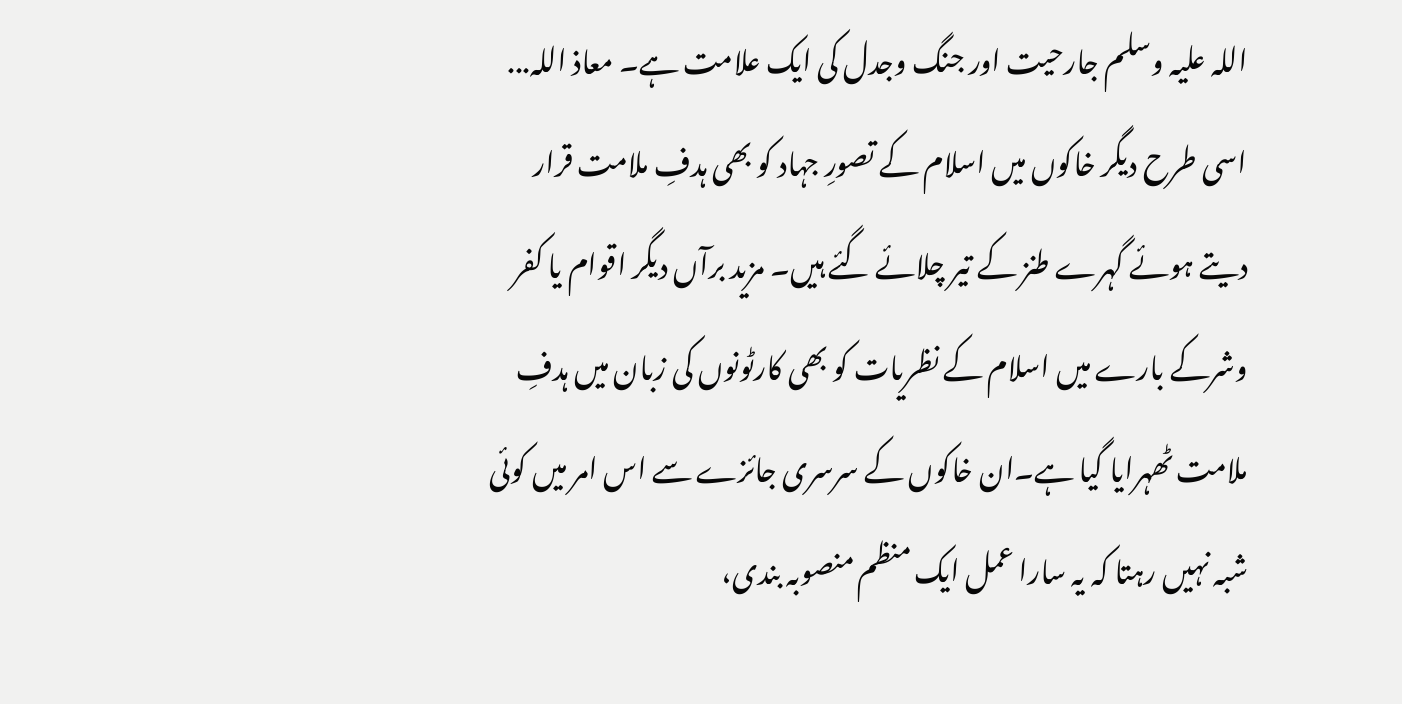اللہ علیہ وسلم جارحیت اور جنگ وجدل کی ایک علامت ہے۔ معاذ اللہ... اسی طرح دیگر خاکوں میں اسلام کے تصورِ جہاد کو بھی ہدفِ ملامت قرار دیتے ہوئے گہرے طنز کے تیر چلائے گئے ہیں۔ مزید برآں دیگر اقوام یا کفر وشرکے بارے میں اسلام کے نظریات کو بھی کارٹونوں کی زبان میں ہدفِ ملامت ٹھہرایا گیا ہے۔ان خاکوں کے سرسری جائزے سے اس امر میں کوئی شبہ نہیں رہتا کہ یہ سارا عمل ایک منظم منصوبہ بندی،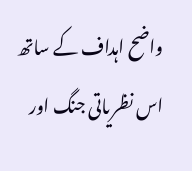واضح اہداف کے ساتھ اس نظریاتی جنگ اور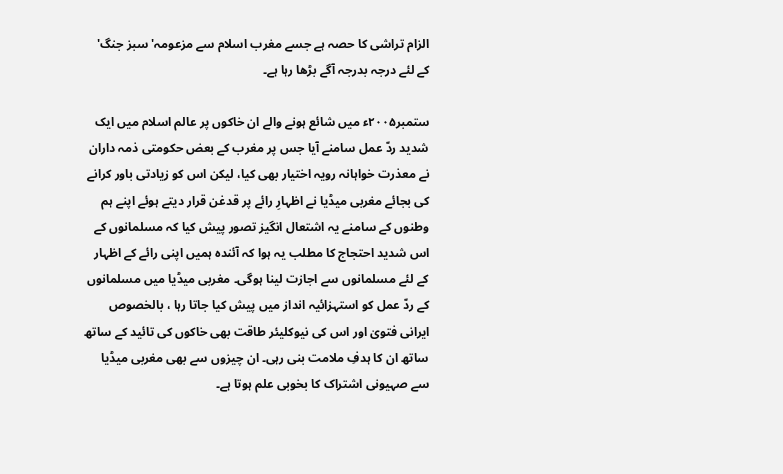الزام تراشی کا حصہ ہے جسے مغرب اسلام سے مزعومہ' سبز جنگ' کے لئے درجہ بدرجہ آگے بڑھا رہا ہے۔

ستمبر۲۰۰۵ء میں شائع ہونے والے ان خاکوں پر عالم اسلام میں ایک شدید ردّ عمل سامنے آیا جس پر مغرب کے بعض حکومتی ذمہ داران نے معذرت خواہانہ رویہ اختیار بھی کیا، لیکن اس کو زیادتی باور کرانے کی بجائے مغربی میڈیا نے اظہارِ رائے پر قدغن قرار دیتے ہوئے اپنے ہم وطنوں کے سامنے یہ اشتعال انگیز تصور پیش کیا کہ مسلمانوں کے اس شدید احتجاج کا مطلب یہ ہوا کہ آئندہ ہمیں اپنی رائے کے اظہار کے لئے مسلمانوں سے اجازت لینا ہوگی۔ مغربی میڈیا میں مسلمانوں کے ردّ عمل کو استہزائیہ انداز میں پیش کیا جاتا رہا ، بالخصوص ایرانی فتویٰ اور اس کی نیوکلیئر طاقت بھی خاکوں کی تائید کے ساتھ ساتھ ان کا ہدفِ ملامت بنی رہی۔ ان چیزوں سے بھی مغربی میڈیا سے صہیونی اشتراک کا بخوبی علم ہوتا ہے۔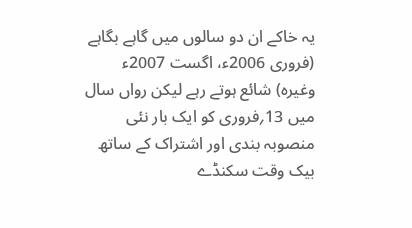یہ خاکے ان دو سالوں میں گاہے بگاہے (فروری 2006ء، اگست 2007ء وغیرہ) شائع ہوتے رہے لیکن رواں سال میں 13؍فروری کو ایک بار نئی منصوبہ بندی اور اشتراک کے ساتھ بیک وقت سکنڈے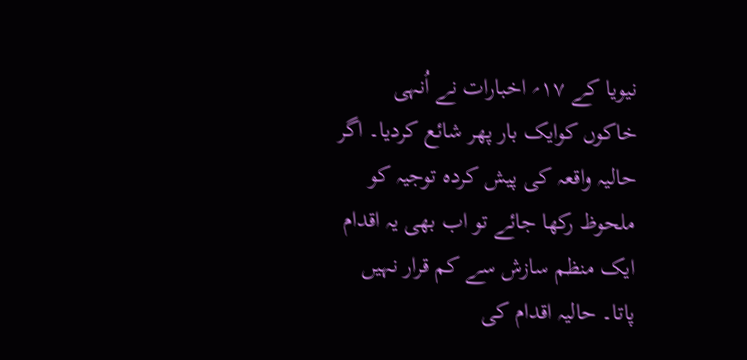نیویا کے ۱۷؍ اخبارات نے اُنہی خاکوں کوایک بار پھر شائع کردیا۔ اگر حالیہ واقعہ کی پیش کردہ توجیہ کو ملحوظ رکھا جائے تو اب بھی یہ اقدام ایک منظم سازش سے کم قرار نہیں پاتا۔ حالیہ اقدام کی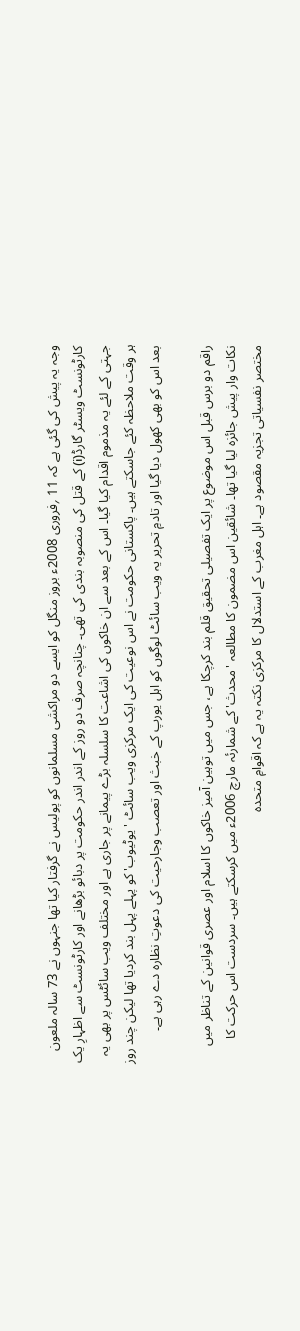وجہ یہ پیش کی گئی ہے کہ 11 ؍فروری 2008ء بروز منگل کو ایسے دو مراکشی مسلمانوں کو پولیس نے گرفتار کیا تھا جنہوں نے 73 سالہ ملعون کارٹونسٹ ویسٹر گارڈ(i) کے قتل کی منصوبہ بندی کی تھی۔ چنانچہ صرف دو روز کے اندر اندر حکومت پر دبائو بڑھانے اور کارٹونسٹ سے اظہارِ یک جہتی کے لئے یہ مذموم اقدام کیا گیا۔ اس کے بعد سے ان خاکوں کی اشاعت کا سلسلہ بڑے پیمانے پر جاری ہے اور مختلف ویب سائٹس پر بھی یہ ہر وقت ملاحظہ کئے جاسکتے ہیں۔ پاکستانی حکومت نے اس نوعیت کی ایک مرکزی ویب سائٹ 'یوٹیوب' کو پہلے پہل بند کردیا تھا لیکن چند روز بعد اس کو بھی کھول دیا گیا اور تادمِ تحریر یہ ویب سائٹ لوگوں کو اہل یورپ کے خبث اور تعصب وجارحیت کی دعوتِ نظارہ دے رہی ہے۔

راقم دو برس قبل اس موضوع پر ایک تفصیلی تحقیق قلم بند کرچکا ہے، جس میں توہین آمیز خاکوں کا اسلام اور عصری قوانین کے تناظر میں نکات وار پیش جائزہ لیا گیا تھا۔ شائقین اس مضمون کا مطالعہ 'محدث' کے شمارئہ مارچ 2006ء میں کرسکتے ہیں۔ سردست اس حرکت کا مختصر نفسیاتی تجزیہ مقصود ہے۔ اہل مغرب کے استدلال کا مرکزی نکتہ یہ ہے کہ اقوامِ متحدہ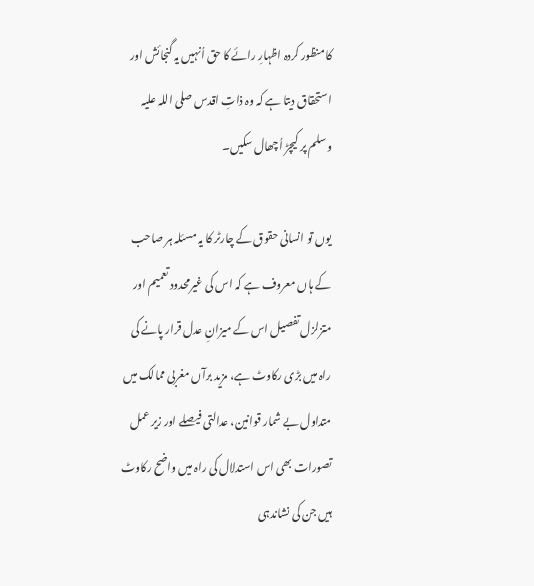کا منظور کردہ اظہارِ رائے کا حق اُنہیں یہ گنجائش اور استحقاق دیتا ہے کہ وہ ذاتِ اقدس صلی اللہ علیہ وسلم پر کیچڑ اُچھال سکیں۔

یوں تو انسانی حقوق کے چارٹر کا یہ مسئلہ ہر صاحب کے ہاں معروف ہے کہ اس کی غیرمحدود تعمیم اور متزلزل تفصیل اس کے میزانِ عدل قرار پانے کی راہ میں بڑی رکاوٹ ہے، مزید برآں مغربی ممالک میں متداول بے شمار قوانین، عدالتی فیصلے اور زیر عمل تصورات بھی اس استدلال کی راہ میں واضح رکاوٹ ہیں جن کی نشاندہی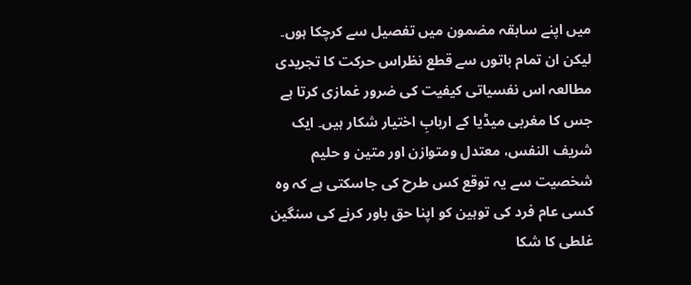میں اپنے سابقہ مضمون میں تفصیل سے کرچکا ہوں۔ لیکن ان تمام باتوں سے قطع نظراس حرکت کا تجریدی مطالعہ اس نفسیاتی کیفیت کی ضرور غمازی کرتا ہے جس کا مغربی میڈیا کے اربابِ اختیار شکار ہیں۔ ایک شریف النفس، معتدل ومتوازن اور متین و حلیم شخصیت سے یہ توقع کس طرح کی جاسکتی ہے کہ وہ کسی عام فرد کی توہین کو اپنا حق باور کرنے کی سنگین غلطی کا شکا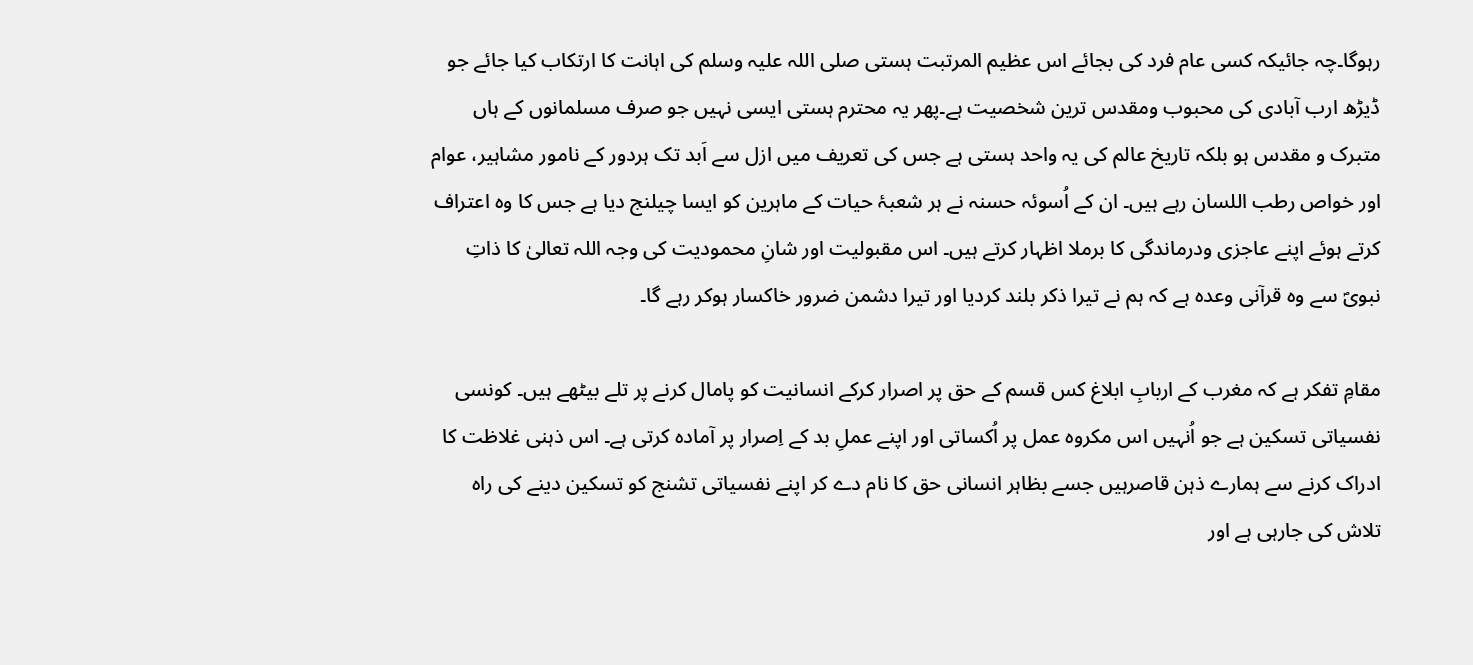رہوگا۔چہ جائیکہ کسی عام فرد کی بجائے اس عظیم المرتبت ہستی صلی اللہ علیہ وسلم کی اہانت کا ارتکاب کیا جائے جو ڈیڑھ ارب آبادی کی محبوب ومقدس ترین شخصیت ہے۔پھر یہ محترم ہستی ایسی نہیں جو صرف مسلمانوں کے ہاں متبرک و مقدس ہو بلکہ تاریخ عالم کی یہ واحد ہستی ہے جس کی تعریف میں ازل سے اَبد تک ہردور کے نامور مشاہیر، عوام اور خواص رطب اللسان رہے ہیں۔ ان کے اُسوئہ حسنہ نے ہر شعبۂ حیات کے ماہرین کو ایسا چیلنج دیا ہے جس کا وہ اعتراف کرتے ہوئے اپنے عاجزی ودرماندگی کا برملا اظہار کرتے ہیں۔ اس مقبولیت اور شانِ محمودیت کی وجہ اللہ تعالیٰ کا ذاتِ نبویؐ سے وہ قرآنی وعدہ ہے کہ ہم نے تیرا ذکر بلند کردیا اور تیرا دشمن ضرور خاکسار ہوکر رہے گا۔

مقامِ تفکر ہے کہ مغرب کے اربابِ ابلاغ کس قسم کے حق پر اصرار کرکے انسانیت کو پامال کرنے پر تلے بیٹھے ہیں۔ کونسی نفسیاتی تسکین ہے جو اُنہیں اس مکروہ عمل پر اُکساتی اور اپنے عملِ بد کے اِصرار پر آمادہ کرتی ہے۔ اس ذہنی غلاظت کا ادراک کرنے سے ہمارے ذہن قاصرہیں جسے بظاہر انسانی حق کا نام دے کر اپنے نفسیاتی تشنج کو تسکین دینے کی راہ تلاش کی جارہی ہے اور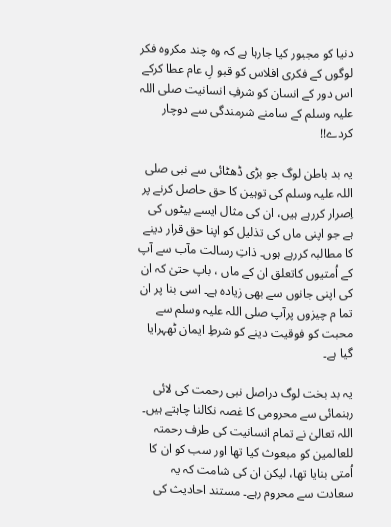دنیا کو مجبور کیا جارہا ہے کہ وہ چند مکروہ فکر لوگوں کے فکری افلاس کو قبو لِ عام عطا کرکے اس دور کے انسان کو شرفِ انسانیت صلی اللہ علیہ وسلم کے سامنے شرمندگی سے دوچار کردے!!

یہ بد باطن لوگ جو بڑی ڈھٹائی سے نبی صلی اللہ علیہ وسلم کی توہین کا حق حاصل کرنے پر اِصرار کررہے ہیں، ان کی مثال ایسے بیٹوں کی ہے جو اپنی ماں کی تذلیل کو اپنا حق قرار دینے کا مطالبہ کررہے ہوں۔ ذاتِ رسالت مآب سے آپ کے اُمتیوں کاتعلق ان کے ماں ، باپ حتیٰ کہ ان کی اپنی جانوں سے بھی زیادہ ہے۔ اسی بنا پر ان تما م چیزوں پرآپ صلی اللہ علیہ وسلم سے محبت کو فوقیت دینے کو شرطِ ایمان ٹھہرایا گیا ہے۔

یہ بد بخت لوگ دراصل نبی رحمت کی لائی رہنمائی سے محرومی کا غصہ نکالنا چاہتے ہیں۔ اللہ تعالیٰ نے تمام انسانیت کی طرف رحمتہ للعالمین کو مبعوث کیا تھا اور سب کو ان کا اُمتی بنایا تھا، لیکن ان کی شامت کہ یہ سعادت سے محروم رہے۔ مستند احادیث کی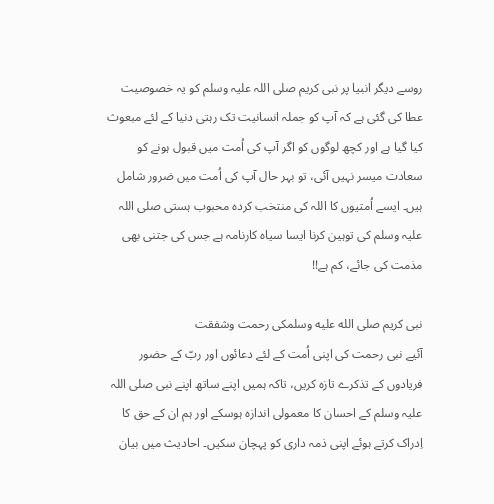روسے دیگر انبیا پر نبی کریم صلی اللہ علیہ وسلم کو یہ خصوصیت عطا کی گئی ہے کہ آپ کو جملہ انسانیت تک رہتی دنیا کے لئے مبعوث کیا گیا ہے اور کچھ لوگوں کو اگر آپ کی اُمت میں قبول ہونے کو سعادت میسر نہیں آئی، تو بہر حال آپ کی اُمت میں ضرور شامل ہیں۔ ایسے اُمتیوں کا اللہ کی منتخب کردہ محبوب ہستی صلی اللہ علیہ وسلم کی توہین کرنا ایسا سیاہ کارنامہ ہے جس کی جتنی بھی مذمت کی جائے، کم ہے!!

نبی کریم صلى الله عليه وسلمکی رحمت وشفقت
آئیے نبی رحمت کی اپنی اُمت کے لئے دعائوں اور ربّ کے حضور فریادوں کے تذکرے تازہ کریں، تاکہ ہمیں اپنے ساتھ اپنے نبی صلی اللہ علیہ وسلم کے احسان کا معمولی اندازہ ہوسکے اور ہم ان کے حق کا اِدراک کرتے ہوئے اپنی ذمہ داری کو پہچان سکیں۔ احادیث میں بیان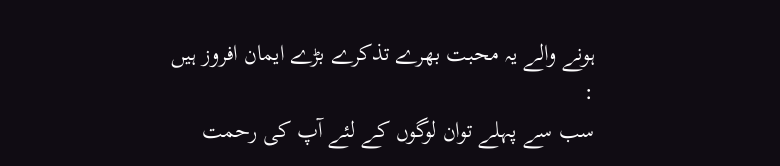ہونے والے یہ محبت بھرے تذکرے بڑے ایمان افروز ہیں :
سب سے پہلے توان لوگوں کے لئے آپ کی رحمت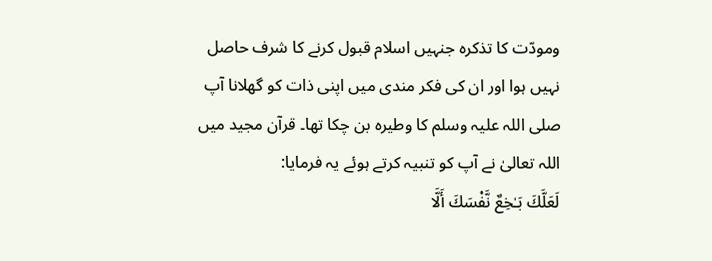ومودّت کا تذکرہ جنہیں اسلام قبول کرنے کا شرف حاصل نہیں ہوا اور ان کی فکر مندی میں اپنی ذات کو گھلانا آپ صلی اللہ علیہ وسلم کا وطیرہ بن چکا تھا۔ قرآن مجید میں اللہ تعالیٰ نے آپ کو تنبیہ کرتے ہوئے یہ فرمایا:
لَعَلَّكَ بَـٰخِعٌ نَّفْسَكَ أَلَّا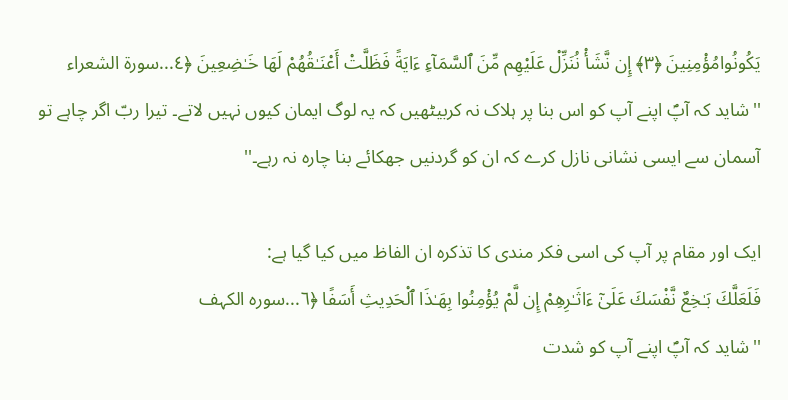يَكُونُوامُؤْمِنِينَ ﴿٣﴾ إِن نَّشَأْ نُنَزِّلْ عَلَيْهِم مِّنَ ٱلسَّمَآءِ ءَايَةً فَظَلَّتْ أَعْنَـٰقُهُمْ لَهَا خَـٰضِعِينَ ﴿٤...سورۃ الشعراء
''شاید کہ آپؐ اپنے آپ کو اس بنا پر ہلاک نہ کربیٹھیں کہ یہ لوگ ایمان کیوں نہیں لاتے۔ تیرا ربّ اگر چاہے تو آسمان سے ایسی نشانی نازل کرے کہ ان کو گردنیں جھکائے بنا چارہ نہ رہے۔''

ایک اور مقام پر آپ کی اسی فکر مندی کا تذکرہ ان الفاظ میں کیا گیا ہے:
فَلَعَلَّكَ بَـٰخِعٌ نَّفْسَكَ عَلَىٰٓ ءَاثَـٰرِ‌هِمْ إِن لَّمْ يُؤْمِنُوا بِهَـٰذَا ٱلْحَدِيثِ أَسَفًا ﴿٦...سورہ الکہف
''شاید کہ آپؐ اپنے آپ کو شدت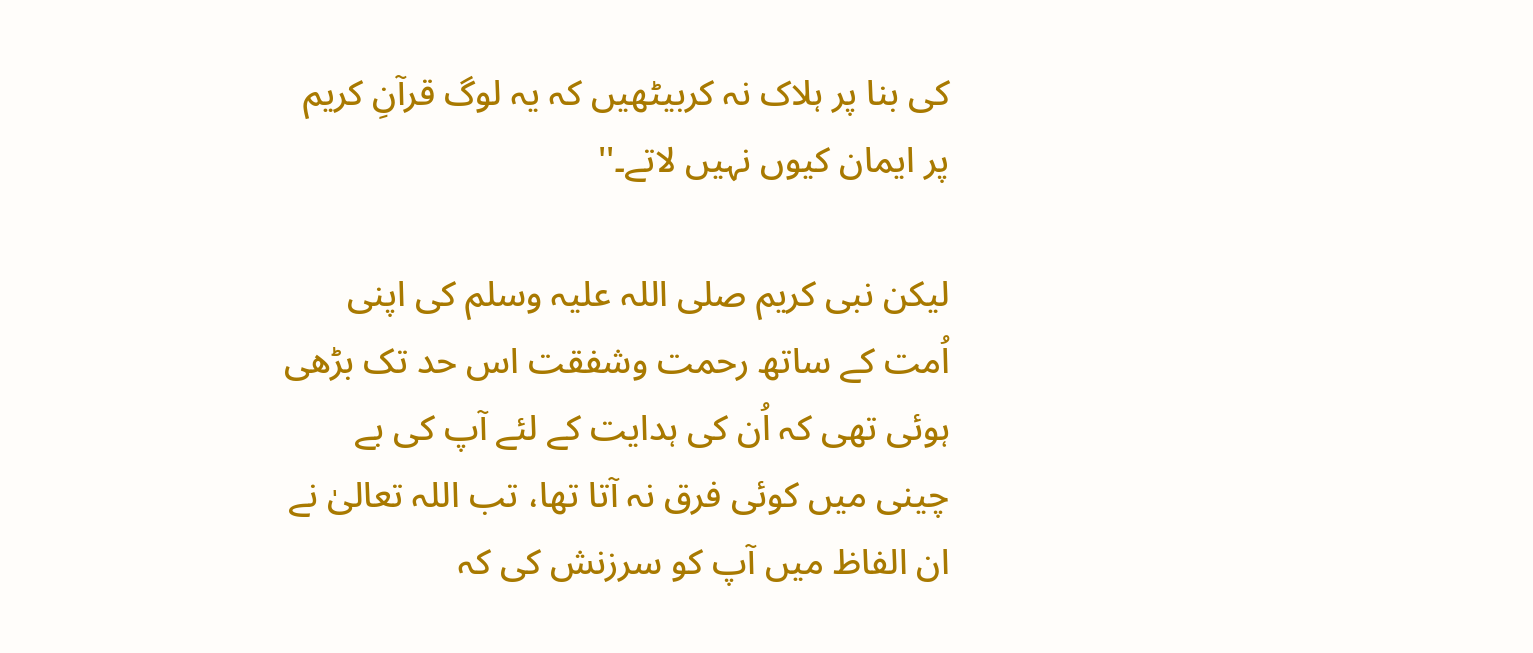کی بنا پر ہلاک نہ کربیٹھیں کہ یہ لوگ قرآنِ کریم پر ایمان کیوں نہیں لاتے۔''

لیکن نبی کریم صلی اللہ علیہ وسلم کی اپنی اُمت کے ساتھ رحمت وشفقت اس حد تک بڑھی ہوئی تھی کہ اُن کی ہدایت کے لئے آپ کی بے چینی میں کوئی فرق نہ آتا تھا، تب اللہ تعالیٰ نے ان الفاظ میں آپ کو سرزنش کی کہ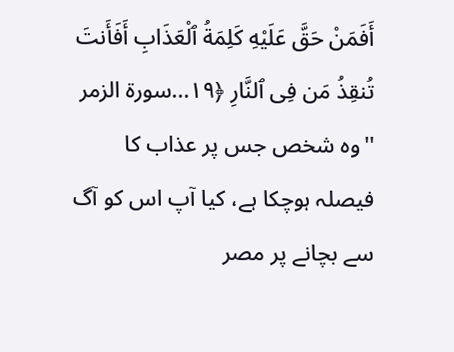أَفَمَنْ حَقَّ عَلَيْهِ كَلِمَةُ ٱلْعَذَابِ أَفَأَنتَ تُنقِذُ مَن فِى ٱلنَّارِ‌ ﴿١٩...سورۃ الزمر
''وہ شخص جس پر عذاب کا فیصلہ ہوچکا ہے، کیا آپ اس کو آگ سے بچانے پر مصر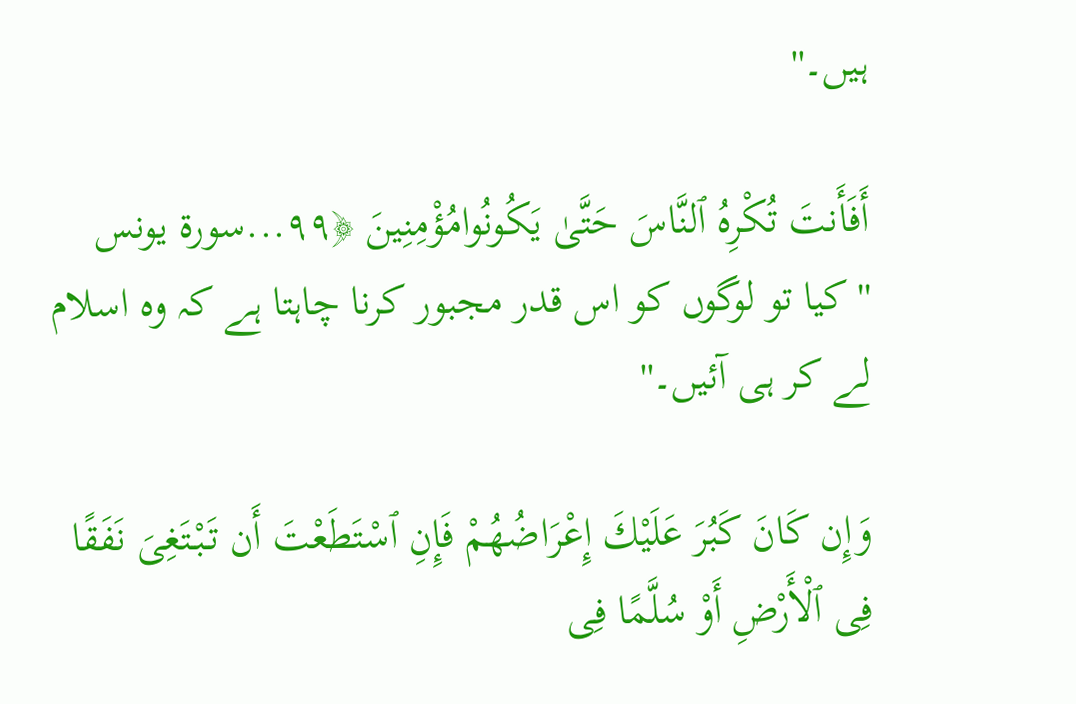ہیں۔''

أَفَأَنتَ تُكْرِ‌هُ ٱلنَّاسَ حَتَّىٰ يَكُونُوامُؤْمِنِينَ ﴿٩٩...سورۃ یونس
''کیا تو لوگوں کو اس قدر مجبور کرنا چاہتا ہے کہ وہ اسلام لے کر ہی آئیں۔''

وَإِن كَانَ كَبُرَ‌ عَلَيْكَ إِعْرَ‌اضُهُمْ فَإِنِ ٱسْتَطَعْتَ أَن تَبْتَغِىَ نَفَقًا فِى ٱلْأَرْ‌ضِ أَوْ سُلَّمًا فِى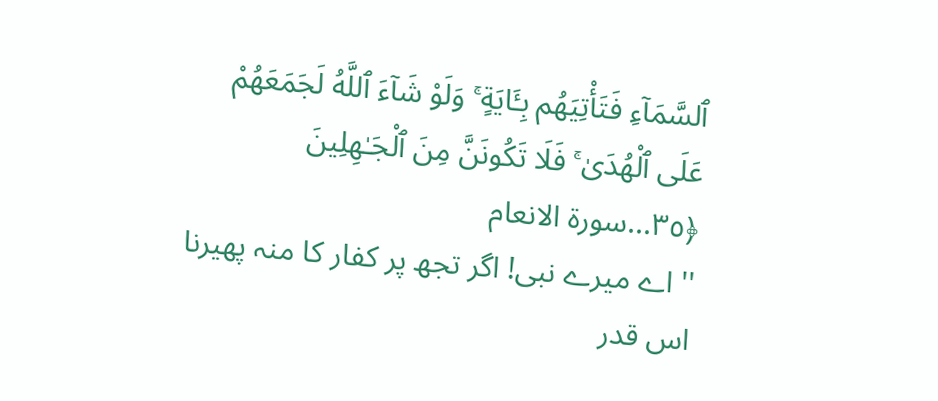ٱلسَّمَآءِ فَتَأْتِيَهُم بِـَٔايَةٍ ۚ وَلَوْ شَآءَ ٱللَّهُ لَجَمَعَهُمْ عَلَى ٱلْهُدَىٰ ۚ فَلَا تَكُونَنَّ مِنَ ٱلْجَـٰهِلِينَ ﴿٣٥...سورۃ الانعام
'' اے میرے نبی! اگر تجھ پر کفار کا منہ پھیرنا اس قدر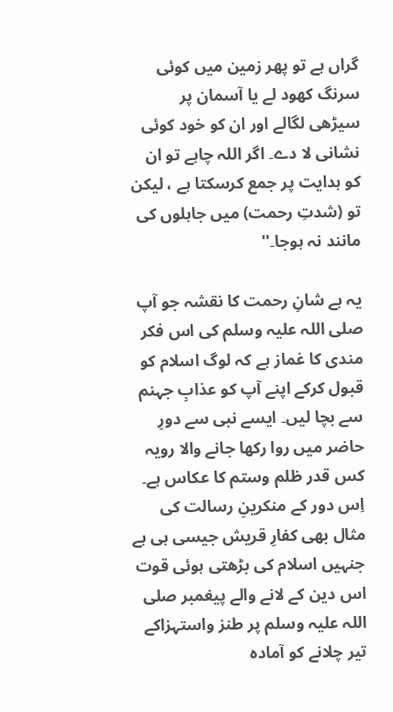گراں ہے تو پھر زمین میں کوئی سرنگ کھود لے یا آسمان پر سیڑھی لگالے اور ان کو خود کوئی نشانی لا دے۔ اگر اللہ چاہے تو ان کو ہدایت پر جمع کرسکتا ہے ، لیکن تو (شدتِ رحمت) میں جاہلوں کی مانند نہ ہوجا۔''

یہ ہے شانِ رحمت کا نقشہ جو آپ صلی اللہ علیہ وسلم کی اس فکر مندی کا غماز ہے کہ لوگ اسلام کو قبول کرکے اپنے آپ کو عذابِ جہنم سے بچا لیں۔ ایسے نبی سے دورِ حاضر میں روا رکھا جانے والا رویہ کس قدر ظلم وستم کا عکاس ہے۔ اِس دور کے منکرینِ رسالت کی مثال بھی کفارِ قریش جیسی ہی ہے جنہیں اسلام کی بڑھتی ہوئی قوت اس دین کے لانے والے پیغمبر صلی اللہ علیہ وسلم پر طنز واستہزاکے تیر چلانے کو آمادہ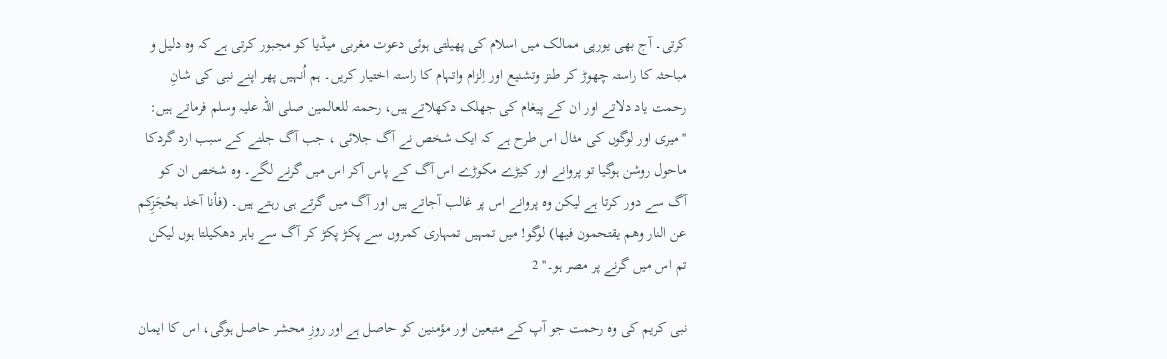کرتی۔ آج بھی یورپی ممالک میں اسلام کی پھیلتی ہوئی دعوت مغربی میڈیا کو مجبور کرتی ہے کہ وہ دلیل و مباحثہ کا راستہ چھوڑ کر طنز وتشنیع اور اِلزام واتہام کا راستہ اختیار کریں۔ ہم اُنہیں پھر اپنے نبی کی شانِ رحمت یاد دلاتے اور ان کے پیغام کی جھلک دکھلاتے ہیں، رحمتہ للعالمین صلی اللہ علیہ وسلم فرماتے ہیں:
''میری اور لوگوں کی مثال اس طرح ہے کہ ایک شخص نے آگ جلائی ، جب آگ جلنے کے سبب ارد گردکا ماحول روشن ہوگیا تو پروانے اور کیڑے مکوڑے اس آگ کے پاس آکر اس میں گرنے لگے۔ وہ شخص ان کو آگ سے دور کرتا ہے لیکن وہ پروانے اس پر غالب آجاتے ہیں اور آگ میں گرتے ہی رہتے ہیں۔ (فأنا آخذ بحُجَزِکم عن النار وهم یقتحمون فیها) لوگو! میں تمہیں تمہاری کمروں سے پکڑ پکڑ کر آگ سے باہر دھکیلتا ہوں لیکن تم اس میں گرنے پر مصر ہو۔'' 2

نبی کریم کی وہ رحمت جو آپ کے متبعین اور مؤمنین کو حاصل ہے اور روزِ محشر حاصل ہوگی، اس کا ایمان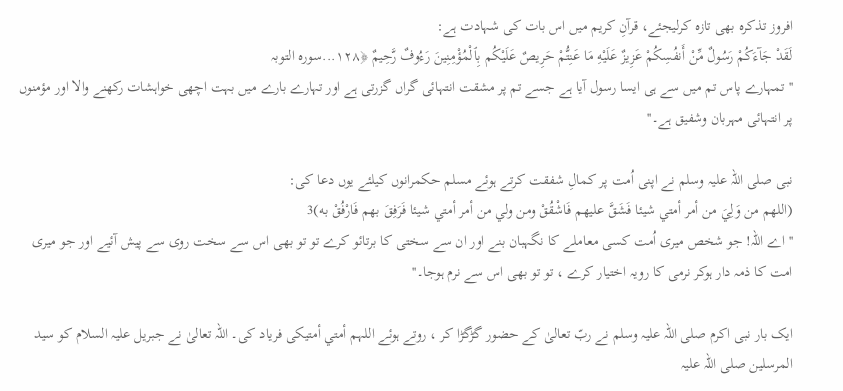افروز تذکرہ بھی تازہ کرلیجئے، قرآنِ کریم میں اس بات کی شہادت ہے:
لَقَدْ جَآءَكُمْ رَ‌سُولٌ مِّنْ أَنفُسِكُمْ عَزِيزٌ عَلَيْهِ مَا عَنِتُّمْ حَرِ‌يصٌ عَلَيْكُم بِٱلْمُؤْمِنِينَ رَ‌ءُوفٌ رَّ‌حِيمٌ ﴿١٢٨...سورہ التوبہ
''تمہارے پاس تم میں سے ہی ایسا رسول آیا ہے جسے تم پر مشقت انتہائی گراں گزرتی ہے اور تہارے بارے میں بہت اچھی خواہشات رکھنے والا اور مؤمنوں پر انتہائی مہربان وشفیق ہے۔''

نبی صلی اللہ علیہ وسلم نے اپنی اُمت پر کمالِ شفقت کرتے ہوئے مسلم حکمرانوں کیلئے یوں دعا کی:
(اللهم من وَلِيَ من أمر أمتي شیئا فَشَقَّ علیهم فَاشْقُقْ ومن ولي من أمر أمتي شیئا فَرَفِقَ بهم فَارْفُقْ به)3
'' اے اللہ! جو شخص میری اُمت کسی معاملے کا نگہبان بنے اور ان سے سختی کا برتائو کرے تو تو بھی اس سے سخت روی سے پیش آئیے اور جو میری امت کا ذمہ دار ہوکر نرمی کا رویہ اختیار کرے ، تو تو بھی اس سے نرم ہوجا۔''

ایک بار نبی اکرم صلی اللہ علیہ وسلم نے ربّ تعالیٰ کے حضور گڑگڑا کر ، روتے ہوئے اللہم أمتي أمتيکی فریاد کی۔ اللہ تعالیٰ نے جبریل علیہ السلام کو سید المرسلین صلی اللہ علیہ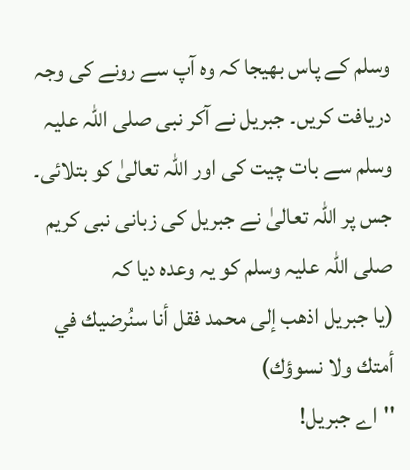وسلم کے پاس بھیجا کہ وہ آپ سے رونے کی وجہ دریافت کریں۔ جبریل نے آکر نبی صلی اللہ علیہ وسلم سے بات چیت کی اور اللہ تعالیٰ کو بتلائی۔ جس پر اللہ تعالیٰ نے جبریل کی زبانی نبی کریم صلی اللہ علیہ وسلم کو یہ وعدہ دیا کہ
(یا جبریل اذهب إلی محمد فقل أنا سنُرضیك في أمتك ولا نسوؤك)
''اے جبریل!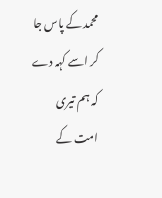محمد کے پاس جا کر اسے کہہ دے کہ ہم تیری امت کے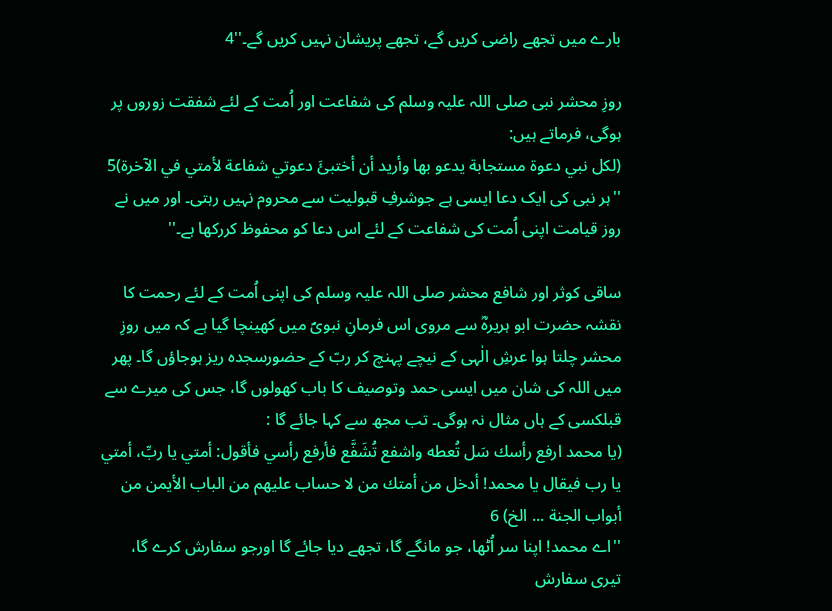بارے میں تجھے راضی کریں گے، تجھے پریشان نہیں کریں گے۔''4

روزِ محشر نبی صلی اللہ علیہ وسلم کی شفاعت اور اُمت کے لئے شفقت زوروں پر ہوگی، فرماتے ہیں:
(لکل نبي دعوة مستجابة یدعو بها وأرید أن أختبئَ دعوتي شفاعة لأمتي في الآخرة)5
''ہر نبی کی ایک دعا ایسی ہے جوشرفِ قبولیت سے محروم نہیں رہتی۔ اور میں نے روز قیامت اپنی اُمت کی شفاعت کے لئے اس دعا کو محفوظ کررکھا ہے۔''

ساقی کوثر اور شافع محشر صلی اللہ علیہ وسلم کی اپنی اُمت کے لئے رحمت کا نقشہ حضرت ابو ہریرہؓ سے مروی اس فرمانِ نبویؐ میں کھینچا گیا ہے کہ میں روزِ محشر چلتا ہوا عرشِ الٰہی کے نیچے پہنچ کر ربّ کے حضورسجدہ ریز ہوجاؤں گا۔ پھر میں اللہ کی شان میں ایسی حمد وتوصیف کا باب کھولوں گا، جس کی میرے سے قبلکسی کے ہاں مثال نہ ہوگی۔ تب مجھ سے کہا جائے گا :
(یا محمد ارفع رأسك سَل تُعطه واشفع تُشَفَّع فأرفع رأسي فأقول: أمتي یا ربِّ، أمتي یا رب فیقال یا محمد! أدخل من أمتك من لا حساب علیهم من الباب الأیمن من أبواب الجنة ... الخ) 6
''اے محمد! اپنا سر اُٹھا، جو مانگے گا، تجھے دیا جائے گا اورجو سفارش کرے گا، تیری سفارش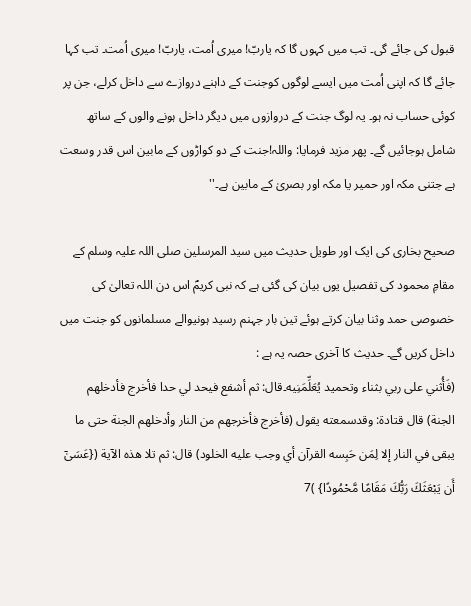قبول کی جائے گی۔ تب میں کہوں گا کہ یاربّ! میری اُمت، یاربّ! میری اُمت۔ تب کہا جائے گا کہ اپنی اُمت میں ایسے لوگوں کوجنت کے داہنے دروازے سے داخل کرلے، جن پر کوئی حساب نہ ہو۔ یہ لوگ جنت کے دروازوں میں دیگر داخل ہونے والوں کے ساتھ شامل ہوجائیں گے۔ پھر مزید فرمایا: واللہ!جنت کے دو کواڑوں کے مابین اس قدر وسعت ہے جتنی مکہ اور حمیر یا مکہ اور بصریٰ کے مابین ہے۔''

صحیح بخاری کی ایک اور طویل حدیث میں سید المرسلین صلی اللہ علیہ وسلم کے مقامِ محمود کی تفصیل یوں بیان کی گئی ہے کہ نبی کریمؐ اس دن اللہ تعالیٰ کی خصوصی حمد وثنا بیان کرتے ہوئے تین بار جہنم رسید ہونیوالے مسلمانوں کو جنت میں داخل کریں گے۔ حدیث کا آخری حصہ یہ ہے :
(فَأُثني علی ربي بثناء وتحمید یُعَلِّمَنِیه۔قال: ثم أشفع فیحد لي حدا فأخرج فأدخلهم الجنة) قال قتادة: وقدسمعته یقول (فأخرج فأخرجهم من النار وأدخلهم الجنة حتی ما یبقی في النار إلا لِمَن حَبِسه القرآن أي وجب علیه الخلود) قال: ثم تلا هذہ الآیة ({عَسَىٰٓ أَن يَبْعَثَكَ رَ‌بُّكَ مَقَامًا مَّحْمُودًا} )7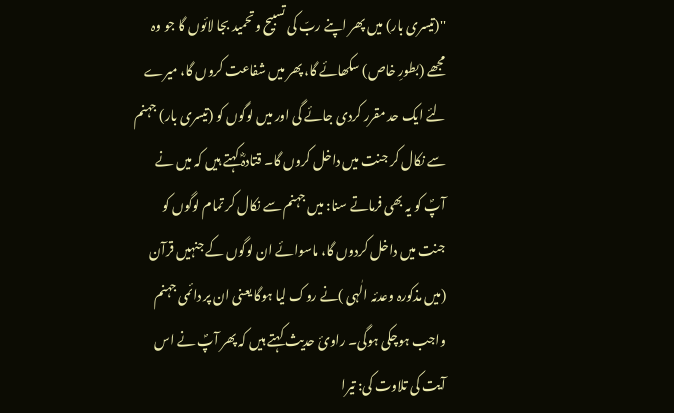''(تیسری بار) میں پھر اپنے ربّ کی تسبیح وتحمید بجا لائوں گا جو وہ مجھے (بطورِ خاص) سکھائے گا، پھر میں شفاعت کروں گا، میرے لئے ایک حد مقرر کردی جائے گی اور میں لوگوں کو (تیسری بار) جہنم سے نکال کر جنت میں داخل کروں گا۔ قتادہؓ کہتے ہیں کہ میں نے آپؐ کو یہ بھی فرماتے سنا: میں جہنم سے نکال کر تمام لوگوں کو جنت میں داخل کردوں گا، ماسوائے ان لوگوں کے جنہیں قرآن (میں مذکورہ وعدئہ الٰہی )نے روک لیا ہوگا یعنی ان پر دائمی جہنم واجب ہوچکی ہوگی۔ راویٔ حدیث کہتے ہیں کہ پھر آپؐ نے اس آیت کی تلاوت کی: تیرا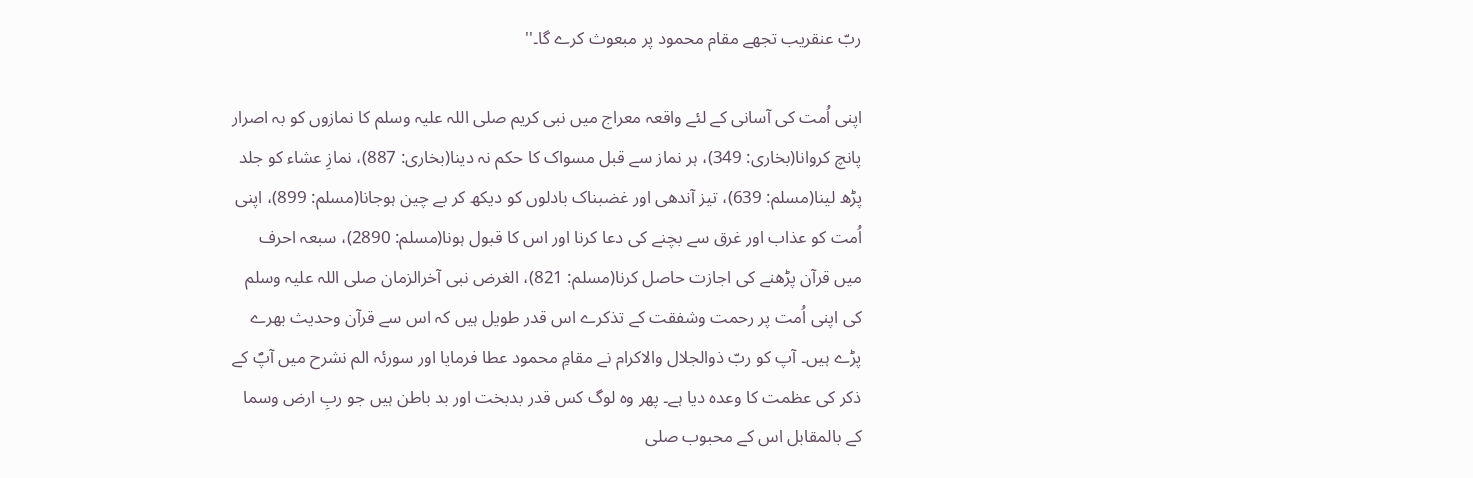ربّ عنقریب تجھے مقام محمود پر مبعوث کرے گا۔''

اپنی اُمت کی آسانی کے لئے واقعہ معراج میں نبی کریم صلی اللہ علیہ وسلم کا نمازوں کو بہ اصرار پانچ کروانا(بخاری: 349)، ہر نماز سے قبل مسواک کا حکم نہ دینا(بخاری: 887)، نمازِ عشاء کو جلد پڑھ لینا(مسلم: 639)، تیز آندھی اور غضبناک بادلوں کو دیکھ کر بے چین ہوجانا(مسلم: 899)، اپنی اُمت کو عذاب اور غرق سے بچنے کی دعا کرنا اور اس کا قبول ہونا(مسلم: 2890)، سبعہ احرف میں قرآن پڑھنے کی اجازت حاصل کرنا(مسلم: 821)، الغرض نبی آخرالزمان صلی اللہ علیہ وسلم کی اپنی اُمت پر رحمت وشفقت کے تذکرے اس قدر طویل ہیں کہ اس سے قرآن وحدیث بھرے پڑے ہیں۔ آپ کو ربّ ذوالجلال والاکرام نے مقامِ محمود عطا فرمایا اور سورئہ الم نشرح میں آپؐ کے ذکر کی عظمت کا وعدہ دیا ہے۔ پھر وہ لوگ کس قدر بدبخت اور بد باطن ہیں جو ربِ ارض وسما کے بالمقابل اس کے محبوب صلی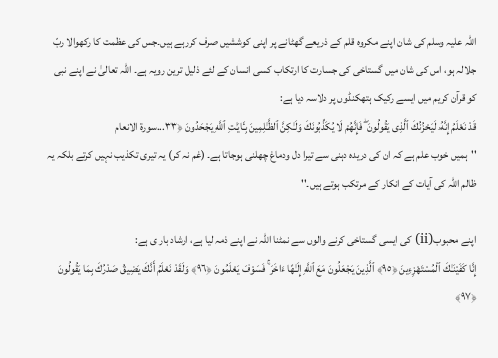اللہ علیہ وسلم کی شان اپنے مکروہ قلم کے ذریعے گھٹانے پر اپنی کوششیں صرف کررہے ہیں۔جس کی عظمت کا رکھوالا ربّ جلالہ ہو، اس کی شان میں گستاخی کی جسارت کا ارتکاب کسی انسان کے لئے ذلیل ترین رویہ ہے۔ اللہ تعالیٰ نے اپنے نبی کو قرآن کریم میں ایسے رکیک ہتھکنڈوں پر دلاسہ دیا ہے:
قَدْ نَعْلَمُ إِنَّهُۥ لَيَحْزُنُكَ ٱلَّذِى يَقُولُونَ ۖ فَإِنَّهُمْ لَا يُكَذِّبُونَكَ وَلَـٰكِنَّ ٱلظَّـٰلِمِينَ بِـَٔايَـٰتِ ٱللَّهِ يَجْحَدُونَ ﴿٣٣...سورۃ الانعام
''ہمیں خوب علم ہے کہ ان کی دریدہ دہنی سے تیرا دل ودماغ چھلنی ہوجاتا ہے۔ (غم نہ کر) یہ تیری تکذیب نہیں کرتے بلکہ یہ ظالم اللہ کی آیات کے انکار کے مرتکب ہوتے ہیں۔''

اپنے محبوب(ii) کی ایسی گستاخی کرنے والوں سے نمٹنا اللہ نے اپنے ذمہ لیا ہے، ارشاد بار ی ہے:
إِنَّا كَفَيْنَـٰكَ ٱلْمُسْتَهْزِءِينَ ﴿٩٥﴾ ٱلَّذِينَ يَجْعَلُونَ مَعَ ٱللَّهِ إِلَـٰهًا ءَاخَرَ‌ ۚ فَسَوْفَ يَعْلَمُونَ ﴿٩٦﴾ وَلَقَدْ نَعْلَمُ أَنَّكَ يَضِيقُ صَدْرُ‌كَ بِمَا يَقُولُونَ ﴿٩٧﴾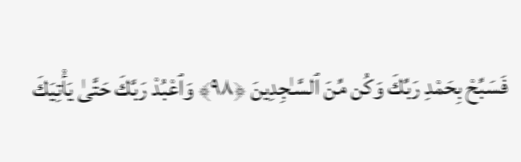فَسَبِّحْ بِحَمْدِ رَ‌بِّكَ وَكُن مِّنَ ٱلسَّـٰجِدِينَ ﴿٩٨﴾ وَٱعْبُدْ رَ‌بَّكَ حَتَّىٰ يَأْتِيَكَ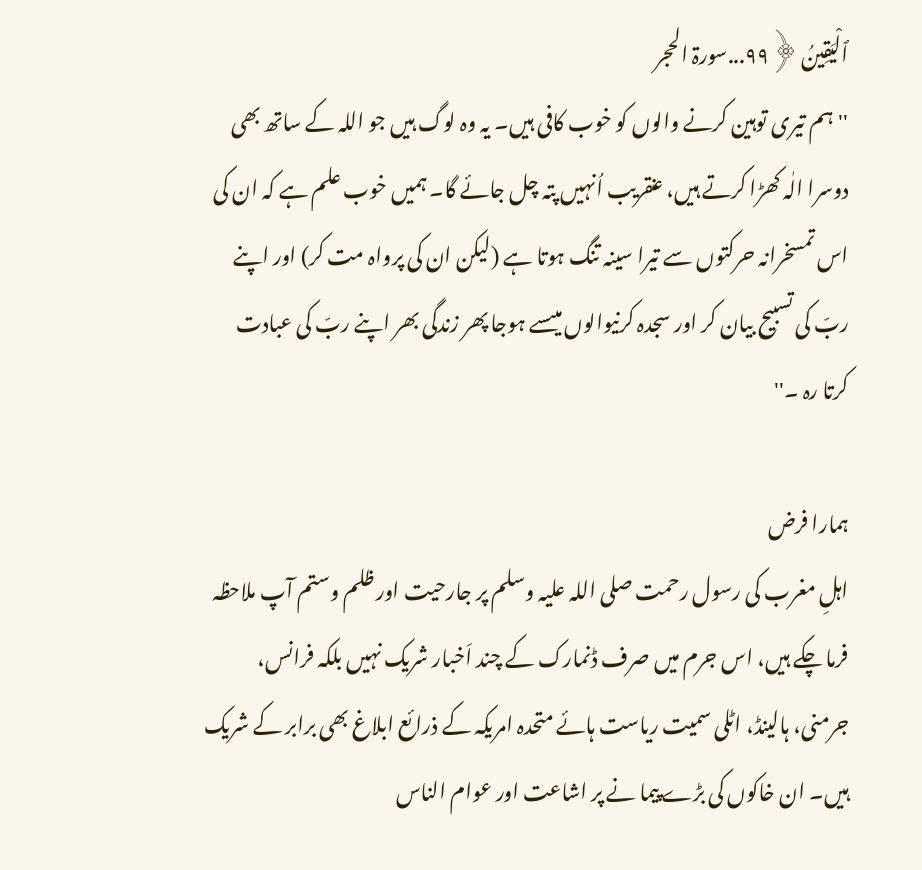ٱلْيَقِينُ ﴿٩٩...سورۃ الحجر
''ہم تیری توہین کرنے والوں کو خوب کافی ہیں۔ یہ وہ لوگ ہیں جو اللہ کے ساتھ بھی دوسرا الٰہ کھڑا کرتے ہیں، عنقریب اُنہیں پتہ چل جائے گا۔ ہمیں خوب علم ہے کہ ان کی اس تمسخرانہ حرکتوں سے تیرا سینہ تنگ ہوتا ہے (لیکن ان کی پرواہ مت کر) اور اپنے ربّ کی تسبیح بیان کر اور سجدہ کرنیوالوں میںسے ہوجا پھر زندگی بھر اپنے ربّ کی عبادت کرتا رہ ۔''

ہمارا فرض
اہلِ مغرب کی رسول رحمت صلی اللہ علیہ وسلم پر جارحیت اور ظلم وستم آپ ملاحظہ فرما چکے ہیں، اس جرم میں صرف ڈنمارک کے چند اَخبار شریک نہیں بلکہ فرانس، جرمنی، ہالینڈ، اٹلی سمیت ریاست ہائے متحدہ امریکہ کے ذرائع ابلاغ بھی برابر کے شریک ہیں۔ ان خاکوں کی بڑے پیما نے پر اشاعت اور عوام الناس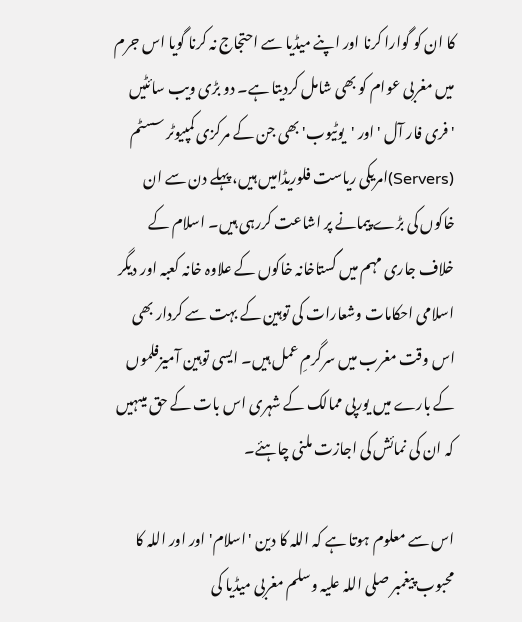کا ان کو گوارا کرنا اور اپنے میڈیا سے احتجاج نہ کرنا گویا اس جرم میں مغربی عوام کو بھی شامل کردیتا ہے۔ دو بڑی ویب سائٹیں 'فری فار آل ' اور 'یوٹیوب' بھی جن کے مرکزی کمپیوٹر سسٹم (Servers)امریکی ریاست فلوریڈامیں ہیں، پہلے دن سے ان خاکوں کی بڑے پیمانے پر اشاعت کررہی ہیں۔ اسلام کے خلاف جاری مہم میں گستاخانہ خاکوں کے علاوہ خانہ کعبہ اور دیگر اسلامی احکامات وشعارات کی توہین کے بہت سے کردار بھی اس وقت مغرب میں سرگرمِ عمل ہیں۔ ایسی توہین آمیزفلموں کے بارے میں یورپی ممالک کے شہری اس بات کے حق میںہیں کہ ان کی نمائش کی اجازت ملنی چاہئے۔

اس سے معلوم ہوتا ہے کہ اللہ کا دین 'اسلام' اور اور اللہ کا محبوب پیغمبر صلی اللہ علیہ وسلم مغربی میڈیا کی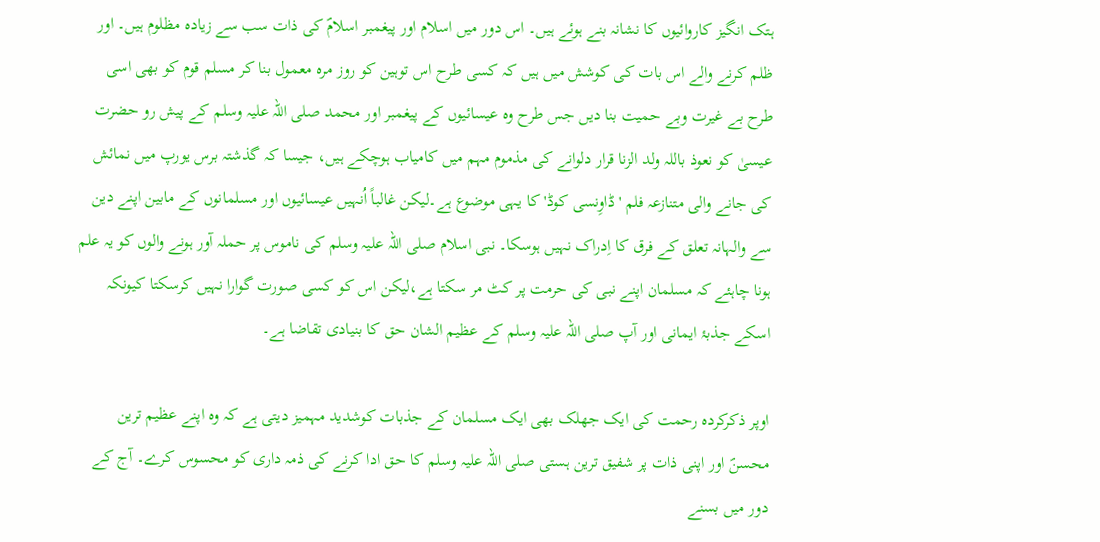ہتک انگیز کاروائیوں کا نشانہ بنے ہوئے ہیں۔ اس دور میں اسلام اور پیغمبر اسلامؐ کی ذات سب سے زیادہ مظلوم ہیں۔ اور ظلم کرنے والے اس بات کی کوشش میں ہیں کہ کسی طرح اس توہین کو روز مرہ معمول بنا کر مسلم قوم کو بھی اسی طرح بے غیرت وبے حمیت بنا دیں جس طرح وہ عیسائیوں کے پیغمبر اور محمد صلی اللہ علیہ وسلم کے پیش رو حضرت عیسیٰ کو نعوذ باللہ ولد الزنا قرار دلوانے کی مذموم مہم میں کامیاب ہوچکے ہیں، جیسا کہ گذشتہ برس یورپ میں نمائش کی جانے والی متنازعہ فلم 'ڈاوِنسی کوڈ' کا یہی موضوع ہے۔لیکن غالباً اُنہیں عیسائیوں اور مسلمانوں کے مابین اپنے دین سے والہانہ تعلق کے فرق کا اِدراک نہیں ہوسکا۔ نبی اسلام صلی اللہ علیہ وسلم کی ناموس پر حملہ آور ہونے والوں کو یہ علم ہونا چاہئے کہ مسلمان اپنے نبی کی حرمت پر کٹ مر سکتا ہے،لیکن اس کو کسی صورت گوارا نہیں کرسکتا کیونکہ اسکے جذبۂ ایمانی اور آپ صلی اللہ علیہ وسلم کے عظیم الشان حق کا بنیادی تقاضا ہے۔

اوپر ذکرکردہ رحمت کی ایک جھلک بھی ایک مسلمان کے جذبات کوشدید مہمیز دیتی ہے کہ وہ اپنے عظیم ترین محسنؐ اور اپنی ذات پر شفیق ترین ہستی صلی اللہ علیہ وسلم کا حق ادا کرنے کی ذمہ داری کو محسوس کرے۔ آج کے دور میں بسنے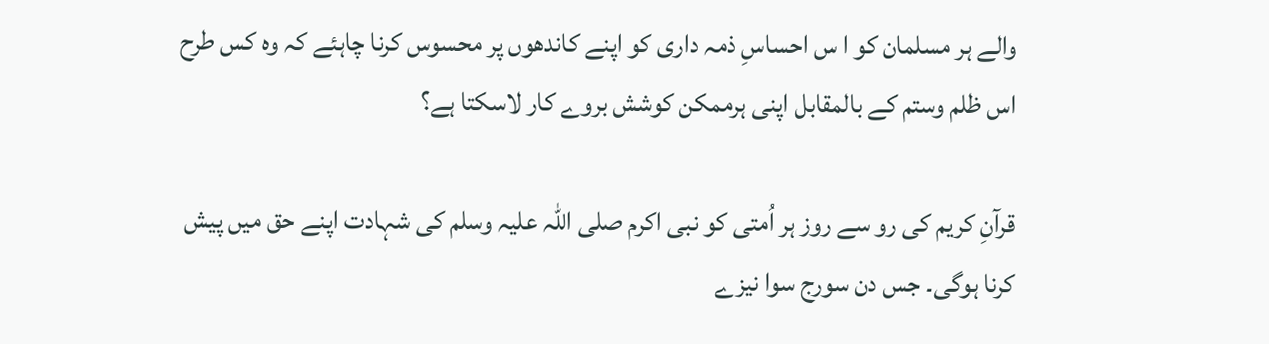والے ہر مسلمان کو ا س احساسِ ذمہ داری کو اپنے کاندھوں پر محسوس کرنا چاہئے کہ وہ کس طرح اس ظلم وستم کے بالمقابل اپنی ہرممکن کوشش بروے کار لاسکتا ہے؟

قرآنِ کریم کی رو سے روز ہر اُمتی کو نبی اکرم صلی اللہ علیہ وسلم کی شہادت اپنے حق میں پیش کرنا ہوگی۔ جس دن سورج سوا نیزے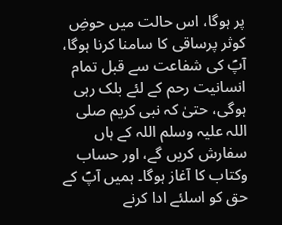پر ہوگا، اس حالت میں حوضِ کوثر پرساقی کا سامنا کرنا ہوگا، آپؐ کی شفاعت سے قبل تمام انسانیت رحم کے لئے بلک رہی ہوگی، حتیٰ کہ نبی کریم صلی اللہ علیہ وسلم اللہ کے ہاں سفارش کریں گے، اور حساب وکتاب کا آغاز ہوگا۔ ہمیں آپؐ کے حق کو اسلئے ادا کرنے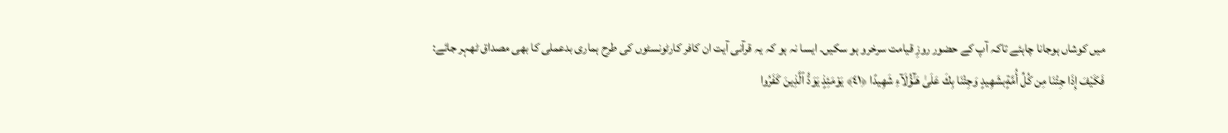میں کوشاں ہوجانا چاہئے تاکہ آپ کے حضور روزِ قیامت سرخرو ہو سکیں۔ ایسا نہ ہو کہ یہ قرآنی آیت ان کافر کارٹونسٹوں کی طرح ہماری بدعملی کا بھی مصداق ٹھہر جائے:
فَكَيْفَ إِذَا جِئْنَا مِن كُلِّ أُمَّةٍبشَهِيدٍ وَجِئْنَا بِكَ عَلَىٰ هَـٰٓؤُلَآءِ شَهِيدًا ﴿٤١﴾ يَوْمَئِذٍ يَوَدُّ ٱلَّذِينَ كَفَرُ‌وا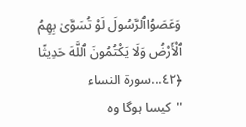وَعَصَوُاٱلرَّ‌سُولَ لَوْ تُسَوَّىٰ بِهِمُ ٱلْأَرْ‌ضُ وَلَا يَكْتُمُونَ ٱللَّهَ حَدِيثًا ﴿٤٢...سورۃ النساء
''کیسا ہوگا وہ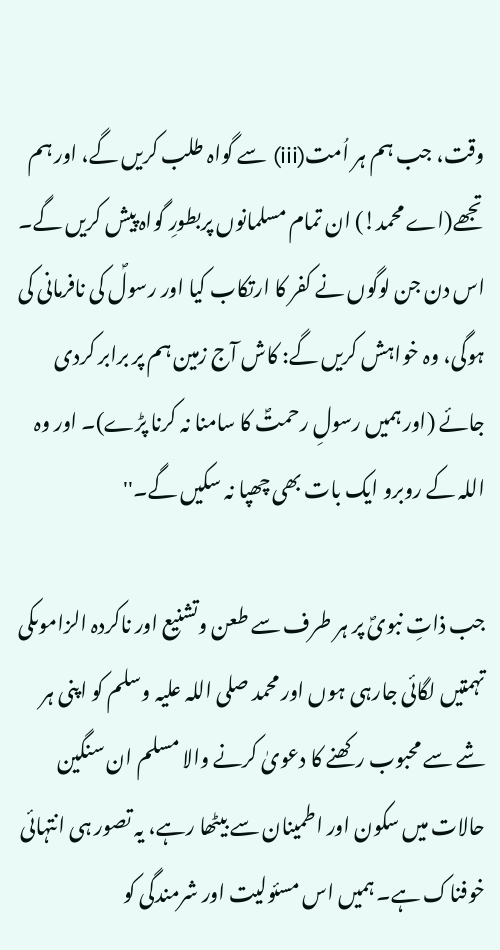وقت، جب ہم ہر اُمت(iii) سے گواہ طلب کریں گے، اور ہم تجھے(اے محمد!) ان تمام مسلمانوں پربطورِ گواہ پیش کریں گے۔ اس دن جن لوگوں نے کفر کا ارتکاب کیا اور رسولؐ کی نافرمانی کی ہوگی، وہ خواہش کریں گے: کاش آج زمین ہم پر برابر کردی جائے (اور ہمیں رسولِ رحمتؐ کا سامنا نہ کرنا پڑے)۔ اور وہ اللہ کے روبرو ایک بات بھی چھپا نہ سکیں گے۔''

جب ذاتِ نبویؐ پر ہر طرف سے طعن وتشنیع اور ناکردہ الزاموںکی تہمتیں لگائی جارہی ہوں اور محمد صلی اللہ علیہ وسلم کو اپنی ہر شے سے محبوب رکھنے کا دعویٰ کرنے والا مسلم ان سنگین حالات میں سکون اور اطمینان سے بیٹھا رہے، یہ تصور ہی انتہائی خوفناک ہے۔ ہمیں اس مسئولیت اور شرمندگی کو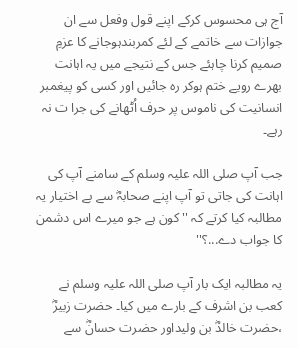آج ہی محسوس کرکے اپنے قول وفعل سے ان جوازات سے خاتمے کے لئے کمربندہوجانے کا عزمِ صمیم کرنا چاہئے جس کے نتیجے میں یہ اہانت بھرے رویے ختم ہوکر رہ جائیں اور کسی کو پیغمبر انسانیت کی ناموس پر حرف اُٹھانے کی جرا ت نہ رہے۔

جب آپ صلی اللہ علیہ وسلم کے سامنے آپ کی اہانت کی جاتی تو آپ اپنے صحابہؓ سے بے اختیار یہ مطالبہ کیا کرتے کہ ''کون ہے جو میرے اس دشمن کا جواب دے...؟''

یہ مطالبہ ایک بار آپ صلی اللہ علیہ وسلم نے کعب بن اشرف کے بارے میں کیا۔ حضرت زبیرؓ ،حضرت خالدؓ بن ولیداور حضرت حسانؓ سے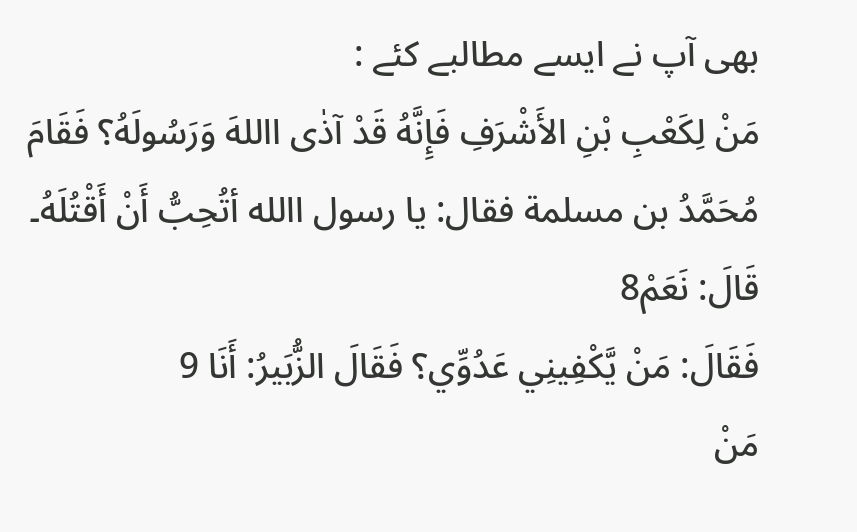بھی آپ نے ایسے مطالبے کئے :
مَنْ لِکَعْبِ بْنِ الأَشْرَفِ فَإِنَّهُ قَدْ آذٰی االلهَ وَرَسُولَهُ؟ فَقَامَ مُحَمَّدُ بن مسلمة فقال: یا رسول االله أتُحِبُّ أَنْ أَقْتُلَهُ۔ قَالَ: نَعَمْ8
فَقَالَ: مَنْ یَّکْفِینِي عَدُوِّي؟ فَقَالَ الزُّبَیرُ: أَنَا 9
مَنْ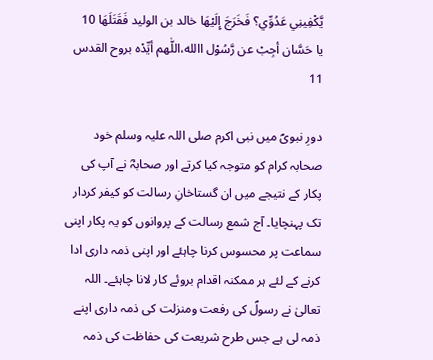یَّکْفِینِي عَدُوِّي؟ فَخَرَجَ إِلَیْهَا خالد بن الولید فَقَتَلَهَا 10
یا حَسَّان أجِبْ عن رَّسُوْل االله،اللّٰهم أیِّدْہ بروح القدس 11

دورِ نبویؐ میں نبی اکرم صلی اللہ علیہ وسلم خود صحابہ کرام کو متوجہ کیا کرتے اور صحابہؓ نے آپ کی پکار کے نتیجے میں ان گستاخانِ رسالت کو کیفر کردار تک پہنچایا۔ آج شمع رسالت کے پروانوں کو یہ پکار اپنی سماعت پر محسوس کرنا چاہئے اور اپنی ذمہ داری ادا کرنے کے لئے ہر ممکنہ اقدام بروئے کار لانا چاہئے۔ اللہ تعالیٰ نے رسولؐ کی رفعت ومنزلت کی ذمہ داری اپنے ذمہ لی ہے جس طرح شریعت کی حفاظت کی ذمہ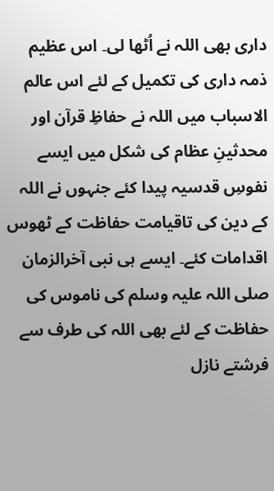داری بھی اللہ نے اُٹھا لی۔ اس عظیم ذمہ داری کی تکمیل کے لئے اس عالم الاسباب میں اللہ نے حفاظِ قرآن اور محدثینِ عظام کی شکل میں ایسے نفوسِ قدسیہ پیدا کئے جنہوں نے اللہ کے دین کی تاقیامت حفاظت کے ٹھوس اقدامات کئے۔ ایسے ہی نبی آخرالزمان صلی اللہ علیہ وسلم کی ناموس کی حفاظت کے لئے بھی اللہ کی طرف سے فرشتے نازل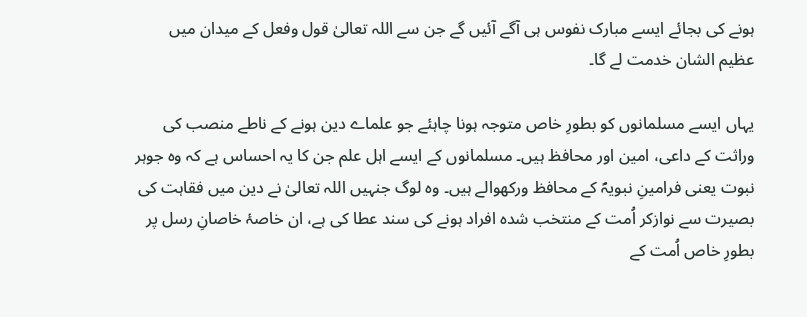ہونے کی بجائے ایسے مبارک نفوس ہی آگے آئیں گے جن سے اللہ تعالیٰ قول وفعل کے میدان میں عظیم الشان خدمت لے گا۔

یہاں ایسے مسلمانوں کو بطورِ خاص متوجہ ہونا چاہئے جو علماے دین ہونے کے ناطے منصب کی وراثت کے داعی، امین اور محافظ ہیں۔ مسلمانوں کے ایسے اہل علم جن کا یہ احساس ہے کہ وہ جوہر نبوت یعنی فرامینِ نبویہؐ کے محافظ ورکھوالے ہیں۔ وہ لوگ جنہیں اللہ تعالیٰ نے دین میں فقاہت کی بصیرت سے نوازکر اُمت کے منتخب شدہ افراد ہونے کی سند عطا کی ہے، ان خاصۂ خاصانِ رسل پر بطورِ خاص اُمت کے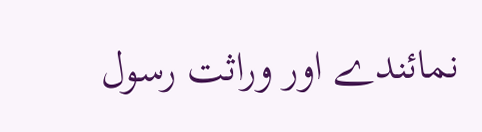نمائندے اور وراثت رسول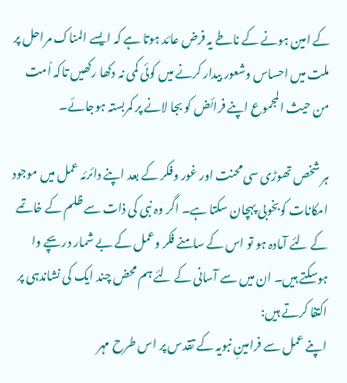کے امین ہونے کے ناطے یہ فرض عائد ہوتا ہے کہ ایسے المناک مراحل پر ملت میں احساس وشعور بیدار کرنے میں کوئی کمی نہ دکھا رکھیں تاکہ اُمت من حیث المجموع اپنے فرائض کو بجا لانے پر کمربستہ ہوجائے۔

ہر شخص تھوڑی سی محنت اور غور وفکر کے بعد اپنے دائرئہ عمل میں موجود امکانات کوبخوبی پہچان سکتا ہے۔ اگر وہ نبی کی ذات سے ظلم کے خاتمے کے لئے آمادہ ہو تو اس کے سامنے فکر وعمل کے بے شمار دریچے وا ہوسکتے ہیں۔ ان میں سے آسانی کے لئے ہم محض چند ایک کی نشاندہی پر اکتفا کرتے ہیں:
اپنے عمل سے فرامینِ نبویہ کے تقدس پر اس طرح مہر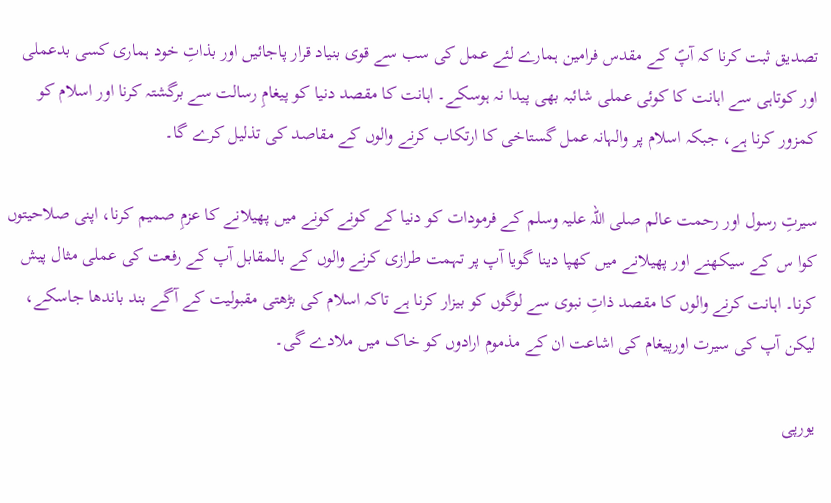تصدیق ثبت کرنا کہ آپؐ کے مقدس فرامین ہمارے لئے عمل کی سب سے قوی بنیاد قرار پاجائیں اور بذاتِ خود ہماری کسی بدعملی اور کوتاہی سے اہانت کا کوئی عملی شائبہ بھی پیدا نہ ہوسکے۔ اہانت کا مقصد دنیا کو پیغامِ رسالت سے برگشتہ کرنا اور اسلام کو کمزور کرنا ہے، جبکہ اسلام پر والہانہ عمل گستاخی کا ارتکاب کرنے والوں کے مقاصد کی تذلیل کرے گا۔

سیرتِ رسول اور رحمت عالم صلی اللہ علیہ وسلم کے فرمودات کو دنیا کے کونے کونے میں پھیلانے کا عزمِ صمیم کرنا، اپنی صلاحیتوں کوا س کے سیکھنے اور پھیلانے میں کھپا دینا گویا آپ پر تہمت طرازی کرنے والوں کے بالمقابل آپ کے رفعت کی عملی مثال پیش کرنا۔ اہانت کرنے والوں کا مقصد ذاتِ نبوی سے لوگوں کو بیزار کرنا ہے تاکہ اسلام کی بڑھتی مقبولیت کے آگے بند باندھا جاسکے، لیکن آپ کی سیرت اورپیغام کی اشاعت ان کے مذموم ارادوں کو خاک میں ملادے گی۔

یورپی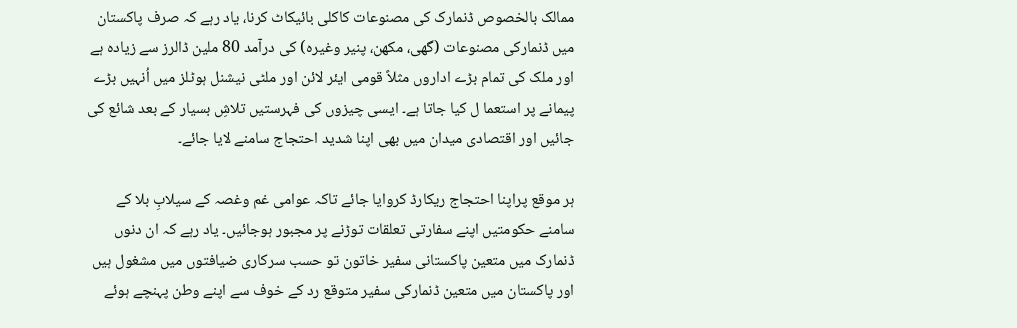ممالک بالخصوص ڈنمارک کی مصنوعات کاکلی بائیکاٹ کرنا، یاد رہے کہ صرف پاکستان میں ڈنمارکی مصنوعات (گھی، مکھن، پنیر وغیرہ) کی درآمد 80 ملین ڈالرز سے زیادہ ہے اور ملک کی تمام بڑے اداروں مثلاً قومی ایئر لائن اور ملٹی نیشنل ہوٹلز میں اُنہیں بڑے پیمانے پر استعما ل کیا جاتا ہے۔ ایسی چیزوں کی فہرستیں تلاشِ بسیار کے بعد شائع کی جائیں اور اقتصادی میدان میں بھی اپنا شدید احتجاج سامنے لایا جائے۔

ہر موقع پراپنا احتجاج ریکارڈ کروایا جائے تاکہ عوامی غم وغصہ کے سیلابِ بلا کے سامنے حکومتیں اپنے سفارتی تعلقات توڑنے پر مجبور ہوجائیں۔ یاد رہے کہ ان دنوں ڈنمارک میں متعین پاکستانی سفیر خاتون تو حسب سرکاری ضیافتوں میں مشغول ہیں اور پاکستان میں متعین ڈنمارکی سفیر متوقع رد کے خوف سے اپنے وطن پہنچے ہوئے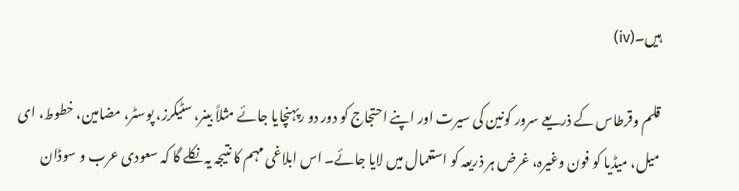ہیں۔(iv)

قلم وقرطاس کے ذریعے سرور کونین کی سیرت اور اپنے احتجاج کو دور دو رپہنچایا جائے مثلاً بینر، سٹیکرز، پوسٹر، مضامین، خطوط، ای میل، میڈیا کو فون وغیرہ، غرض ہر ذریعہ کو استعمال میں لایا جائے۔ اس ابلاغی مہم کا نتیجہ یہ نکلے گا کہ سعودی عرب و سوڈان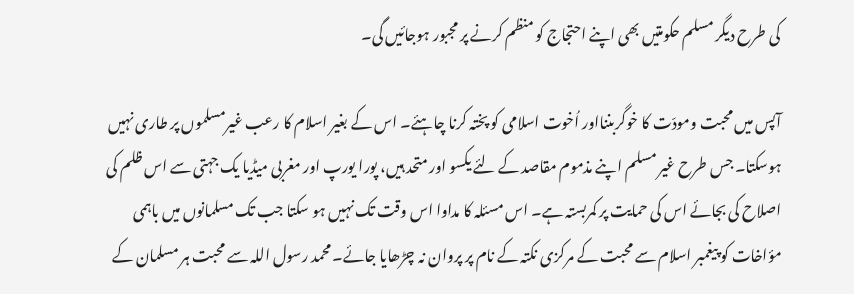کی طرح دیگر مسلم حکومتیں بھی اپنے احتجاج کو منظم کرنے پر مجبور ہوجائیں گی۔

آپس میں محبت ومودّت کا خوگربننااور اُخوت اسلامی کو پختہ کرنا چاہئے۔ اس کے بغیر اسلام کا رعب غیرمسلموں پر طاری نہیں ہوسکتا۔ جس طرح غیر مسلم اپنے مذموم مقاصد کے لئے یکسو اور متحد ہیں، پورا یورپ اور مغربی میڈیا یک جہتی سے اس ظلم کی اصلاح کی بجائے اس کی حمایت پر کمربستہ ہے۔ اس مسئلہ کا مداوا اس وقت تک نہیں ہو سکتا جب تک مسلمانوں میں باہمی مؤاخات کو پیغمبر اسلام سے محبت کے مرکزی نکتہ کے نام پر پروان نہ چڑھایا جائے۔ محمد رسول اللہ سے محبت ہر مسلمان کے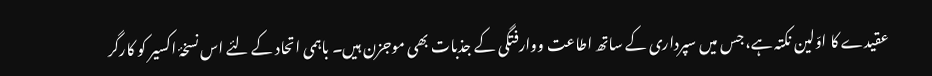عقیدے کا اوّلین نکتہ ہے، جس میں سپرداری کے ساتھ اطاعت ووارفتگی کے جذبات بھی موجزن ہیں۔ باہمی اتحاد کے لئے اس نسخۂ اکسیر کو کارگر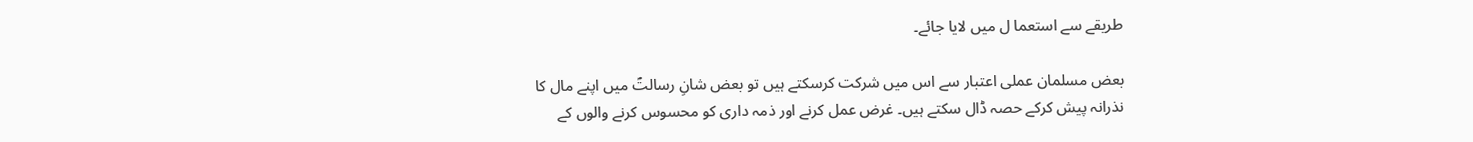طریقے سے استعما ل میں لایا جائے۔

بعض مسلمان عملی اعتبار سے اس میں شرکت کرسکتے ہیں تو بعض شانِ رسالتؐ میں اپنے مال کا نذرانہ پیش کرکے حصہ ڈال سکتے ہیں۔ غرض عمل کرنے اور ذمہ داری کو محسوس کرنے والوں کے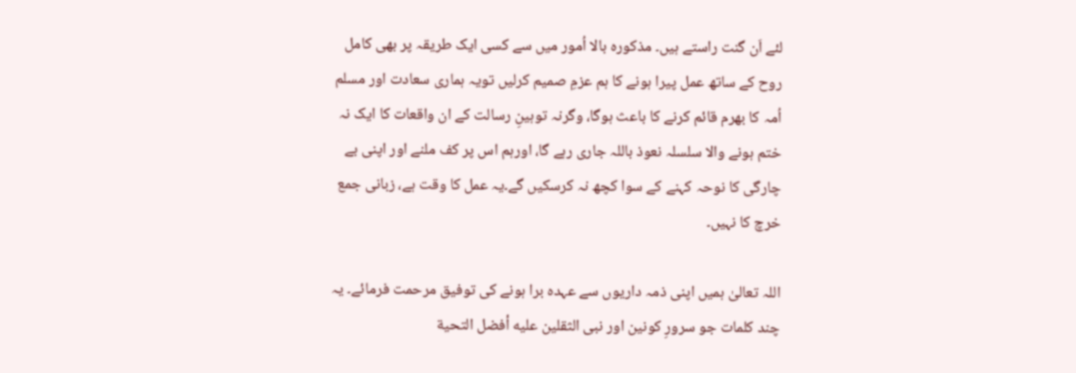لئے اَن گنت راستے ہیں۔ مذکورہ بالا اُمور میں سے کسی ایک طریقہ پر بھی کامل روح کے ساتھ عمل پیرا ہونے کا ہم عزمِ صمیم کرلیں تویہ ہماری سعادت اور مسلم اُمہ کا بھرم قائم کرنے کا باعث ہوگا، وگرنہ توہینِ رسالت کے ان واقعات کا ایک نہ ختم ہونے والا سلسلہ نعوذ باللہ جاری رہے گا، اورہم اس پر کف ملنے اور اپنی بے چارگی کا نوحہ کہنے کے سوا کچھ نہ کرسکیں گے۔یہ عمل کا وقت ہے، زبانی جمع خرچ کا نہیں۔

اللہ تعالیٰ ہمیں اپنی ذمہ داریوں سے عہدہ برا ہونے کی توفیق مرحمت فرمائے۔ یہ چند کلمات جو سرورِ کونین اور نبی الثقلین علیه أفضل التحیة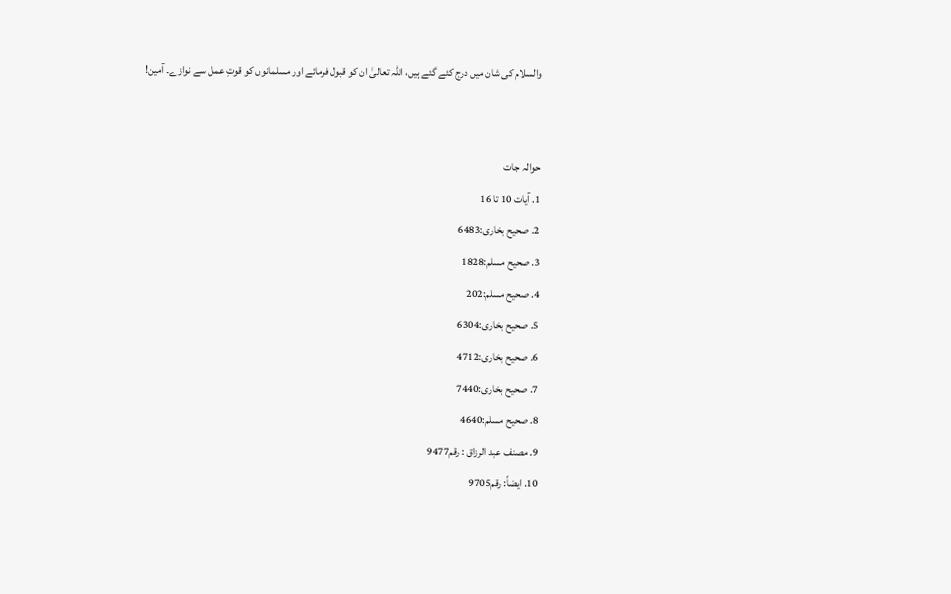والسلام کی شان میں درج کئے گئے ہیں، اللہ تعالیٰ ان کو قبول فرمائے اور مسلمانوں کو قوتِ عمل سے نوازے۔ آمین!


حوالہ جات
1. آیات 10 تا 16
2. صحیح بخاری:6483
3. صحیح مسلم:1828
4. صحیح مسلم:202
5. صحیح بخاری:6304
6. صحیح بخاری:4712
7. صحیح بخاری:7440
8. صحیح مسلم:4640
9. مصنف عبد الرزاق : رقم9477
10. ایضاً: رقم9705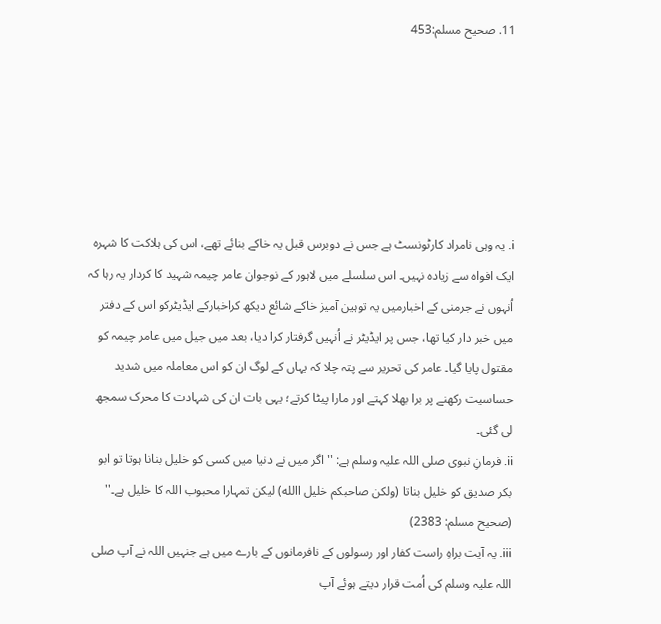11. صحیح مسلم:453






i. یہ وہی نامراد کارٹونسٹ ہے جس نے دوبرس قبل یہ خاکے بنائے تھے، اس کی ہلاکت کا شہرہ ایک افواہ سے زیادہ نہیں۔ اس سلسلے میں لاہور کے نوجوان عامر چیمہ شہید کا کردار یہ رہا کہ اُنہوں نے جرمنی کے اخبارمیں یہ توہین آمیز خاکے شائع دیکھ کراخبارکے ایڈیٹرکو اس کے دفتر میں خبر دار کیا تھا، جس پر ایڈیٹر نے اُنہیں گرفتار کرا دیا، بعد میں جیل میں عامر چیمہ کو مقتول پایا گیا۔ عامر کی تحریر سے پتہ چلا کہ یہاں کے لوگ ان کو اس معاملہ میں شدید حساسیت رکھنے پر برا بھلا کہتے اور مارا پیٹا کرتے؛ یہی بات ان کی شہادت کا محرک سمجھ لی گئی۔
ii. فرمانِ نبوی صلی اللہ علیہ وسلم ہے: ''اگر میں نے دنیا میں کسی کو خلیل بنانا ہوتا تو ابو بکر صدیق کو خلیل بناتا (ولکن صاحبکم خلیل االله) لیکن تمہارا محبوب اللہ کا خلیل ہے۔'' (صحیح مسلم: 2383)
iii. یہ آیت براہِ راست کفار اور رسولوں کے نافرمانوں کے بارے میں ہے جنہیں اللہ نے آپ صلی اللہ علیہ وسلم کی اُمت قرار دیتے ہوئے آپ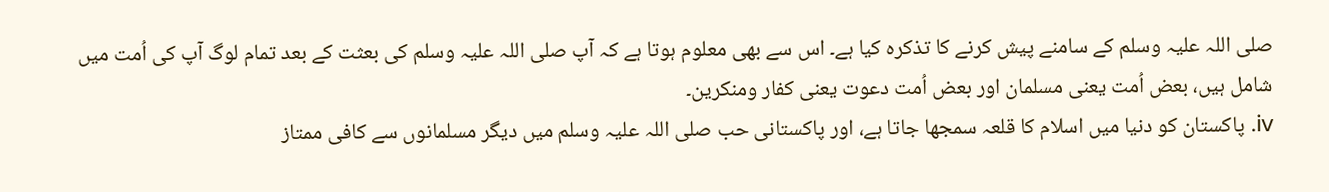صلی اللہ علیہ وسلم کے سامنے پیش کرنے کا تذکرہ کیا ہے۔ اس سے بھی معلوم ہوتا ہے کہ آپ صلی اللہ علیہ وسلم کی بعثت کے بعد تمام لوگ آپ کی اُمت میں شامل ہیں، بعض اُمت یعنی مسلمان اور بعض اُمت دعوت یعنی کفار ومنکرین۔
iv. پاکستان کو دنیا میں اسلام کا قلعہ سمجھا جاتا ہے، اور پاکستانی حب صلی اللہ علیہ وسلم میں دیگر مسلمانوں سے کافی ممتاز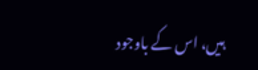ہیں، اس کے باوجود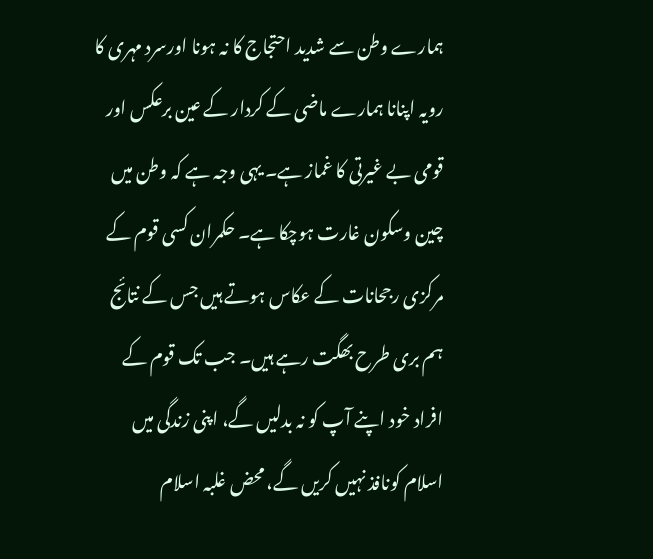ہمارے وطن سے شدید احتجاج کا نہ ہونا اورسرد مہری کا رویہ اپنانا ہمارے ماضی کے کردار کے عین برعکس اور قومی بے غیرتی کا غماز ہے۔ یہی وجہ ہے کہ وطن میں چین وسکون غارت ہوچکا ہے۔ حکمران کسی قوم کے مرکزی رجحانات کے عکاس ہوتے ہیں جس کے نتائج ہم بری طرح بھگت رہے ہیں۔ جب تک قوم کے افراد خود اپنے آپ کو نہ بدلیں گے، اپنی زندگی میں اسلام کونافذ نہیں کریں گے، محض غلبہ اسلام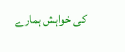کی خواہش ہمارے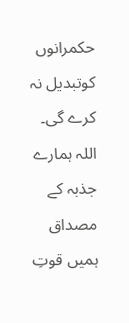حکمرانوں کوتبدیل نہ کرے گی۔ اللہ ہمارے جذبہ کے مصداق ہمیں قوتِ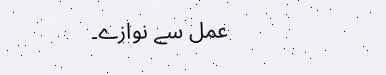عمل سے نوازے۔